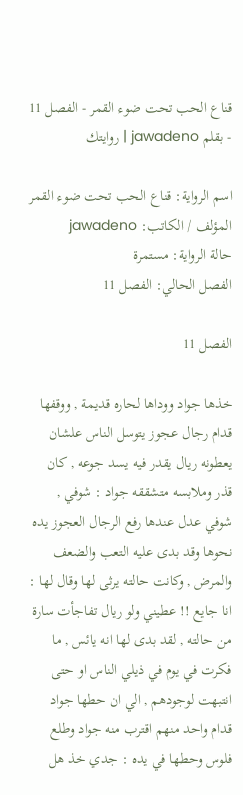قناع الحب تحت ضوء القمر - الفصل 11 - بقلم jawadeno | روايتك

اسم الرواية: قناع الحب تحت ضوء القمر
المؤلف / الكاتب: jawadeno
حالة الرواية: مستمرة
الفصل الحالي: الفصل 11

الفصل 11

خذها جواد ووداها لحاره قديمة , ووقفها قدام رجال عجوز يتوسل الناس علشان يعطونه ريال يقدر فيه يسد جوعه , كان قذر وملابسه متشققه جواد : شوفي , شوفي عدل عندها رفع الرجال العجوز يده نحوها وقد بدى عليه التعب والضعف والمرض , وكانت حالته يرثى لها وقال لها : انا جايع !! عطيني ولو ريال تفاجأت سارة من حالته , لقد بدى لها انه يائس , ما فكرت في يوم في ذيلي الناس او حتى انتبهت لوجودهم , الي ان حطها جواد قدام واحد منهم اقترب منه جواد وطلع فلوس وحطها في يده : جدي خذ هل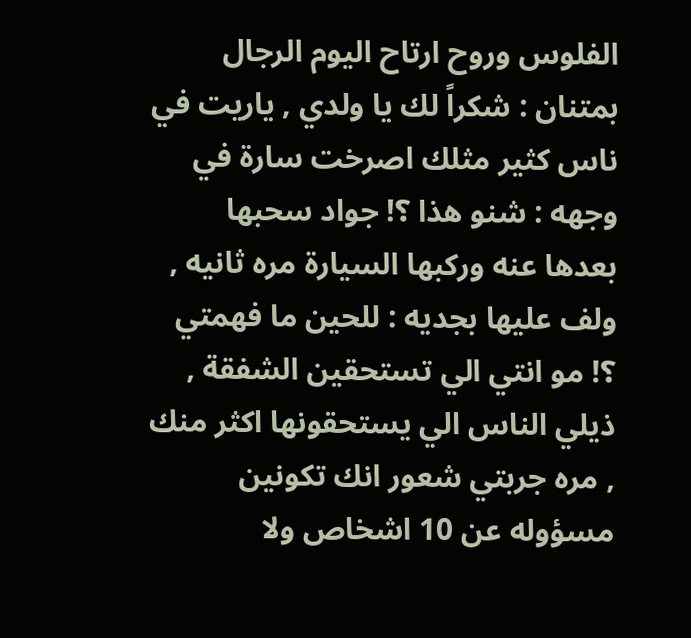الفلوس وروح ارتاح اليوم الرجال بمتنان : شكراً لك يا ولدي , ياريت في ناس كثير مثلك اصرخت سارة في وجهه : شنو هذا ؟! جواد سحبها بعدها عنه وركبها السيارة مره ثانيه , ولف عليها بجديه : للحين ما فهمتي ؟! مو انتي الي تستحقين الشفقة , ذيلي الناس الي يستحقونها اكثر منك , مره جربتي شعور انك تكونين مسؤوله عن 10 اشخاص ولا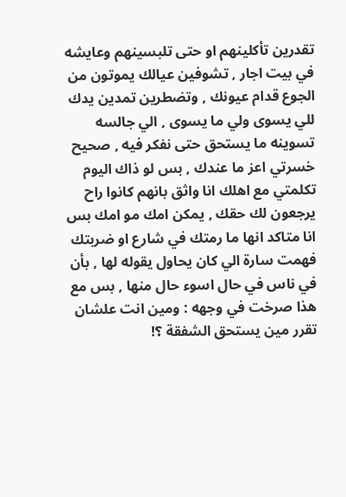تقدرين تأكلينهم او حتى تلبسينهم وعايشه في بيت اجار , تشوفين عيالك يموتون من الجوع قدام عيونك , وتضطرين تمدين يدك للي يسوى ولي ما يسوى , الي جالسه تسوينه ما يستحق حتى نفكر فيه , صحيح خسرتي اعز ما عندك , بس لو ذاك اليوم تكلمتي مع اهلك انا واثق بانهم كانوا راح يرجعون لك حقك , يمكن امك مو امك بس انا متاكد انها ما رمتك في شارع او ضربتك فهمت سارة الي كان يحاول يقوله لها , بأن في ناس في حال اسوء حال منها , بس مع هذا صرخت في وجهه : ومين انت علشان تقرر مين يستحق الشفقة ؟!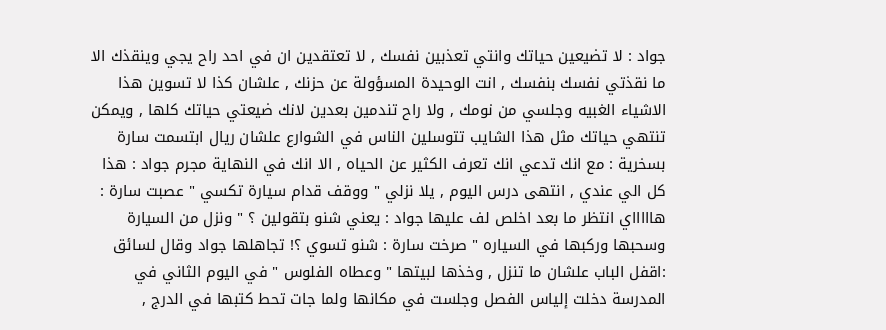جواد : لا تضيعين حياتك وانتي تعذبين نفسك , لا تعتقدين ان في احد راح يجي وينقذك الا ما نقذتي نفسك بنفسك , انت الوحيدة المسؤولة عن حزنك , علشان كذا لا تسوين هذا الاشياء الغبيه وجلسي من نومك , ولا راح تندمين بعدين لانك ضيعتي حياتك كلها , ويمكن تنتهي حياتك مثل هذا الشايب تتوسلين الناس في الشوارع علشان ريال ابتسمت سارة بسخرية : مع انك تدعي انك تعرف الكثير عن الحياه , الا انك في النهاية مجرم جواد : هذا كل الي عندي , انتهى درس اليوم , يلا نزلي " ووقف قدام سيارة تكسي " عصبت سارة : هاااااي انتظر ما بعد اخلص لف عليها جواد : يعني شنو بتقولين ؟ " ونزل من السيارة وسحبها وركبها في السياره " صرخت سارة : شنو تسوي ؟! تجاهلها جواد وقال لسائق :اقفل الباب علشان ما تنزل , وخذها لبيتها " وعطاه الفلوس " في اليوم الثاني في المدرسة دخلت إلياس الفصل وجلست في مكانها ولما جات تحط كتبها في الدرج ,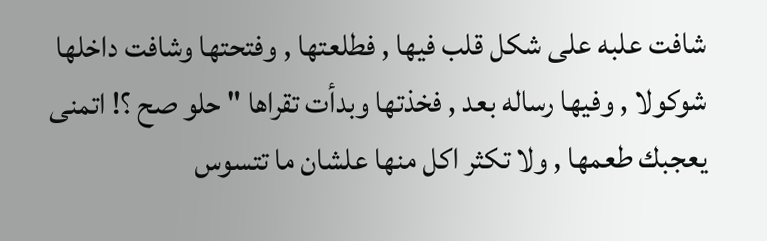شافت علبه على شكل قلب فيها , فطلعتها , وفتحتها وشافت داخلها شوكولا , وفيها رساله بعد , فخذتها وبدأت تقراها " حلو صح ؟! اتمنى يعجبك طعمها , ولا تكثر اكل منها علشان ما تتسوس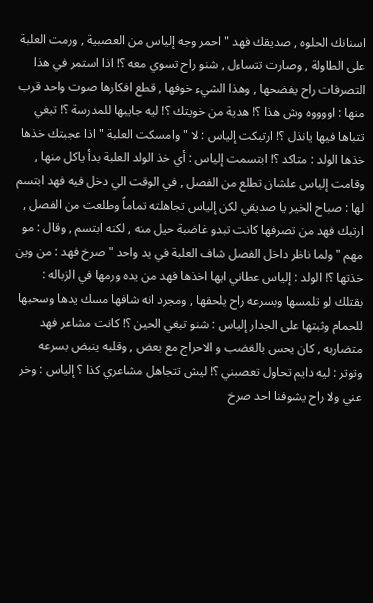اسنانك الحلوه , صديقك فهد " احمر وجه إلياس من العصبية , ورمت العلبة على الطاولة , وصارت تتساءل , شنو راح تسوي معه ؟! اذا استمر في هذا التصرفات راح يفضحها , وهذا الشيء خوفها , قطع افكارها صوت واحد قرب منها : اووووه وش هذا ؟! هدية من خويتك ؟! ليه جايبها للمدرسة ؟! تبغي تتباها فيها يانذل ؟! ارتبكت إلياس : لا " وامسكت العلبة " اذا عجبتك خذها خذها الولد : متاكد ؟! ابتسمت إلياس : أي خذ الولد العلبة بدأ ياكل منها , وقامت إلياس علشان تطلع من الفصل , في الوقت الي دخل فيه فهد ابتسم لها : صباح الخير يا صديقي لكن إلياس تجاهلته تماماً وطلعت من الفصل , ارتبك فهد من تصرفها كانت تبدو غاضبة حيل منه , لكنه ابتسم , وقال : مو مهم " ولما ناظر داخل الفصل شاف العلبة في يد واحد " صرخ فهد : من وين خذتها ؟! الولد : إلياس عطاني ايها اخذها فهد من يده ورمها في الزباله : بقتلك لو تلمسها وبسرعه راح يلحقها , ومجرد انه شافها مسك يدها وسحبها للحمام وثبتها على الجدار إلياس : شنو تبغي الحين ؟! كانت مشاعر فهد متضاربه , كان يحس بالغضب و الاحراج مع بعض , وقلبه ينبض بسرعه وتوتر : ليه دايم تحاول تعصبني ؟! ليش تتجاهل مشاعري كذا ؟ إلياس : وخر عني ولا راح يشوفنا احد صرخ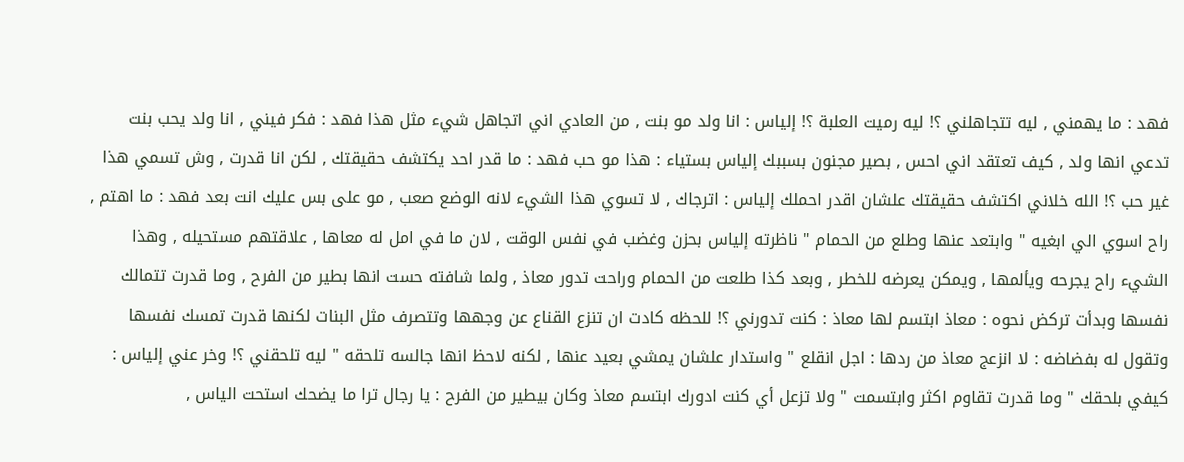فهد : ما يهمني , ليه تتجاهلني ؟! ليه رميت العلبة ؟! إلياس : انا ولد مو بنت , من العادي اني اتجاهل شيء مثل هذا فهد : فكر فيني , انا ولد يحب بنت تدعي انها ولد , كيف تعتقد اني احس , بصير مجنون بسببك إلياس بستياء : هذا مو حب فهد : ما قدر احد يكتشف حقيقتك , لكن انا قدرت , وش تسمي هذا غير حب ؟! الله خلاني اكتشف حقيقتك علشان اقدر احملك إلياس : اترجاك , لا تسوي هذا الشيء لانه الوضع صعب , مو على بس عليك انت بعد فهد : ما اهتم , راح اسوي الي ابغيه " وابتعد عنها وطلع من الحمام " ناظرته إلياس بحزن وغضب في نفس الوقت , لان ما في امل له معاها , علاقتهم مستحيله , وهذا الشيء راح يجرحه ويألمها , ويمكن يعرضه للخطر , وبعد كذا طلعت من الحمام وراحت تدور معاذ , ولما شافته حست انها بطير من الفرح , وما قدرت تتمالك نفسها وبدأت تركض نحوه : معاذ ابتسم لها معاذ : كنت تدورني ؟! للحظه كادت ان تنزع القناع عن وجهها وتتصرف مثل البنات لكنها قدرت تمسك نفسها وتقول له بفضاضه : لا انزعج معاذ من ردها : اجل انقلع " واستدار علشان يمشي بعيد عنها , لكنه لاحظ انها جالسه تلحقه " ليه تلحقني ؟! وخر عني إلياس : كيفي بلحقك " وما قدرت تقاوم اكثر وابتسمت " ولا تزعل أي كنت ادورك ابتسم معاذ وكان بيطير من الفرح : يا رجال ترا ما يضحك استحت الياس ,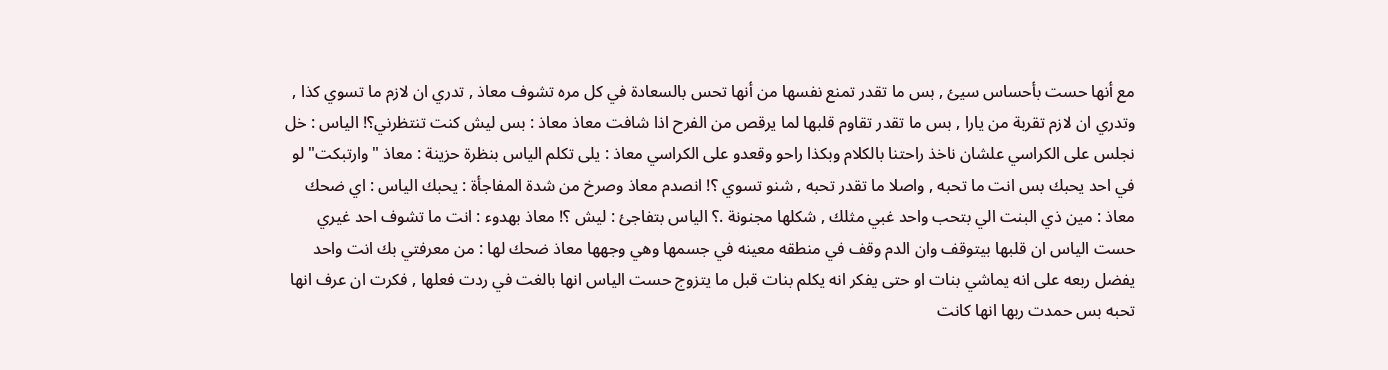مع أنها حست بأحساس سيئ , بس ما تقدر تمنع نفسها من أنها تحس بالسعادة في كل مره تشوف معاذ , تدري ان لازم ما تسوي كذا , وتدري ان لازم تقربة من يارا , بس ما تقدر تقاوم قلبها لما يرقص من الفرح اذا شافت معاذ معاذ : بس ليش كنت تنتظرني؟! الياس : خل نجلس على الكراسي علشان ناخذ راحتنا بالكلام وبكذا راحو وقعدو على الكراسي معاذ : يلى تكلم الياس بنظرة حزينة : معاذ "وارتبكت" لو في احد يحبك بس انت ما تحبه , واصلا ما تقدر تحبه , شنو تسوي ؟! انصدم معاذ وصرخ من شدة المفاجأة : يحبك الياس : اي ضحك معاذ : مين ذي البنت الي بتحب واحد غبي مثلك , شكلها مجنونة .؟ الياس بتفاجئ : ليش ؟! معاذ بهدوء : انت ما تشوف احد غيري حست الياس ان قلبها بيتوقف وان الدم وقف في منطقه معينه في جسمها وهي وجهها معاذ ضحك لها : من معرفتي بك انت واحد يفضل ربعه على انه يماشي بنات او حتى يفكر انه يكلم بنات قبل ما يتزوج حست الياس انها بالغت في ردت فعلها , فكرت ان عرف انها تحبه بس حمدت ربها انها كانت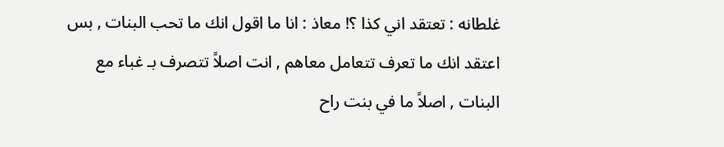غلطانه : تعتقد اني كذا ؟! معاذ : انا ما اقول انك ما تحب البنات , بس اعتقد انك ما تعرف تتعامل معاهم , انت اصلاً تتصرف بـ غباء مع البنات , اصلاً ما في بنت راح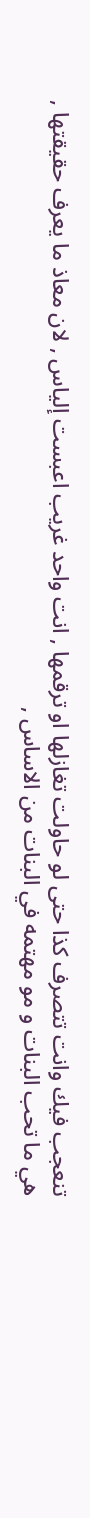تنعجب فيك وانت تتصرف كذا حتى لو حاولت تغازلها او ترقمها , انت واحد غريب اعبست إلياس , لان معاذ ما يعرف حقيقتها , هي ما تحب البنات و مو مهتمه في البنات من الاساس ,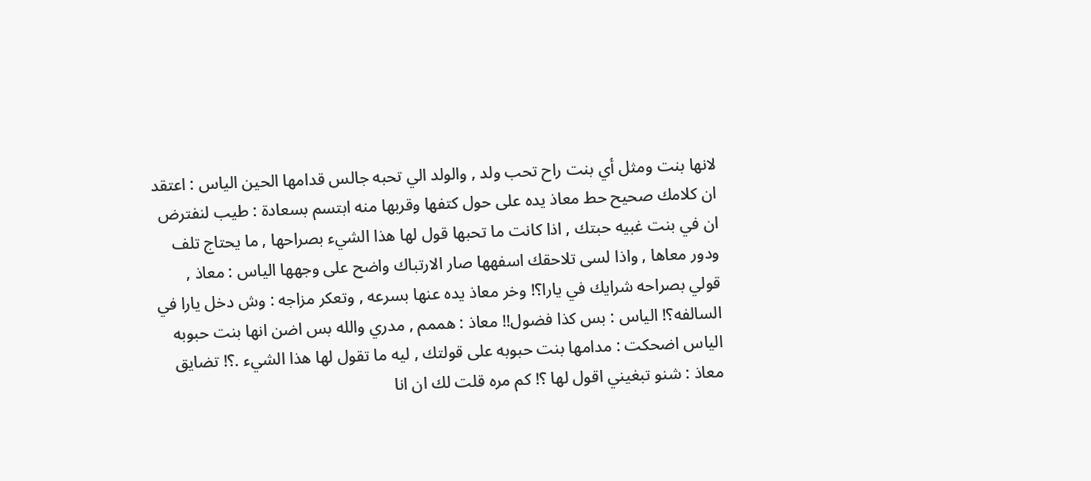لانها بنت ومثل أي بنت راح تحب ولد , والولد الي تحبه جالس قدامها الحين الياس : اعتقد ان كلامك صحيح حط معاذ يده على حول كتفها وقربها منه ابتسم بسعادة : طيب لنفترض ان في بنت غبيه حبتك , اذا كانت ما تحبها قول لها هذا الشيء بصراحها , ما يحتاج تلف ودور معاها , واذا لسى تلاحقك اسفهها صار الارتباك واضح على وجهها الياس : معاذ , قولي بصراحه شرايك في يارا؟! وخر معاذ يده عنها بسرعه , وتعكر مزاجه : وش دخل يارا في السالفه؟! الياس : بس كذا فضول!! معاذ : هممم , مدري والله بس اضن انها بنت حبوبه الياس اضحكت : مدامها بنت حبوبه على قولتك , ليه ما تقول لها هذا الشيء .؟! تضايق معاذ : شنو تبغيني اقول لها ؟! كم مره قلت لك ان انا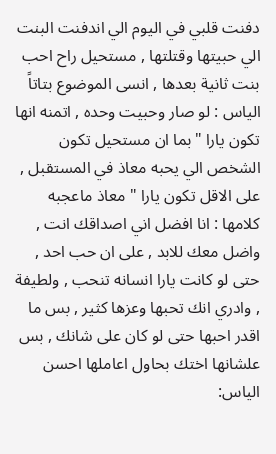دفنت قلبي في اليوم الي اندفنت البنت الي حبيتها وقتلتها , مستحيل راح احب بنت ثانية بعدها , انسى الموضوع بتاتاً الياس : لو صار وحبيت وحده , اتمنه انها تكون يارا "بما ان مستحيل تكون الشخص الي يحبه معاذ في المستقبل , على الاقل تكون يارا " معاذ ماعجبه كلامها : انا افضل اني اصداقك انت , واضل معك للابد , على ان حب احد , حتى لو كانت يارا انسانه تنحب , ولطيفة , وادري انك تحبها وعزها كثير , بس ما اقدر احبها حتى لو كان على شانك , بس علشانها اختك بحاول اعاملها احسن الياس: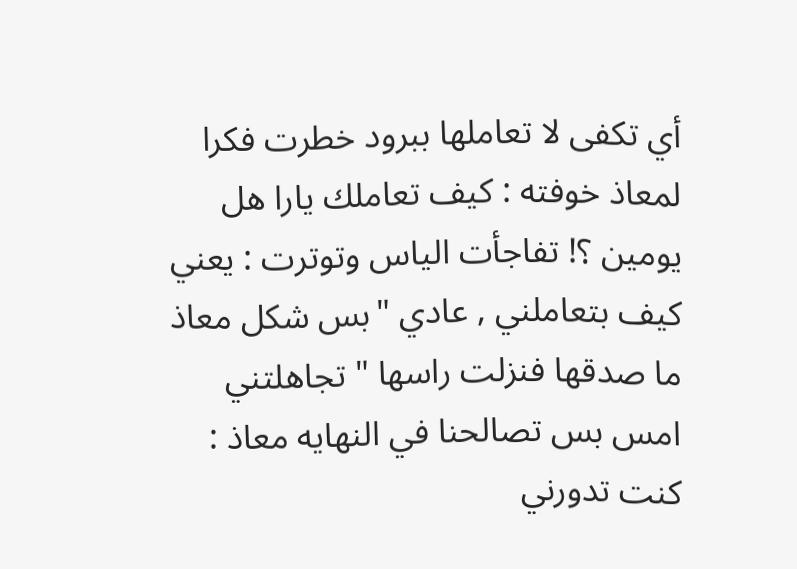أي تكفى لا تعاملها ببرود خطرت فكرا لمعاذ خوفته : كيف تعاملك يارا هل يومين ؟! تفاجأت الياس وتوترت : يعني كيف بتعاملني , عادي "بس شكل معاذ ما صدقها فنزلت راسها " تجاهلتني امس بس تصالحنا في النهايه معاذ : كنت تدورني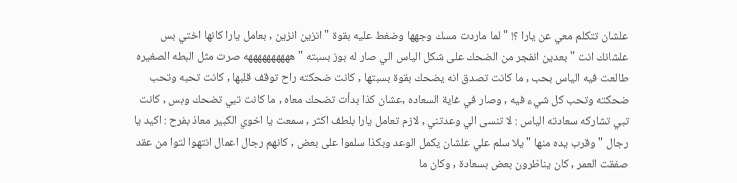علشان تتكلم معي عن يارا ؟! "لما ماردت مسك وجهها وضغط عليه بقوة " انزين انزين , بعامل يارا كانها اختي بس علشانك انت "بعدين انفجر من الضحك على شكل الياس الي صار له بوز بسبته " ههههههههههه صرت مثل البطه الصغيره طالعت فيه الياس بحب , ما كانت تصدق انه يضحك بقوة بسبتها , كانت ضحكته راح توقف قلبها , كانت تحبه وتحب ضحكته وتحب كل شيء فيه , وصار في غاية السعاده ,عشان كذا بدأت تضحك معاه , ما كانت تبي تضحك وبس , كانت تبي تشاركه سعادته الياس : لا تنسى الي وعدتني , لازم تعامل يارا بلطف اكثر , سمعت يا اخوي الكبير معاذ بفرح : اكيد يا رجال " وقرب يده منها " يلا سلم علي علشان يكمل الوعد وبكذا سلموا على بعض , كانهم رجال اعمال انتهوا لتوا من عقد صفقت العمر , كان يناظرون بعض بسعادة , وكان ما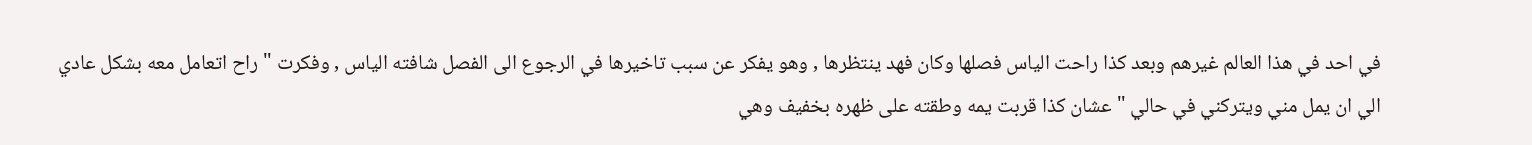في احد في هذا العالم غيرهم وبعد كذا راحت الياس فصلها وكان فهد ينتظرها , وهو يفكر عن سبب تاخيرها في الرجوع الى الفصل شافته الياس , وفكرت " راح اتعامل معه بشكل عادي الي ان يمل مني ويتركني في حالي " عشان كذا قربت يمه وطقته على ظهره بخفيف وهي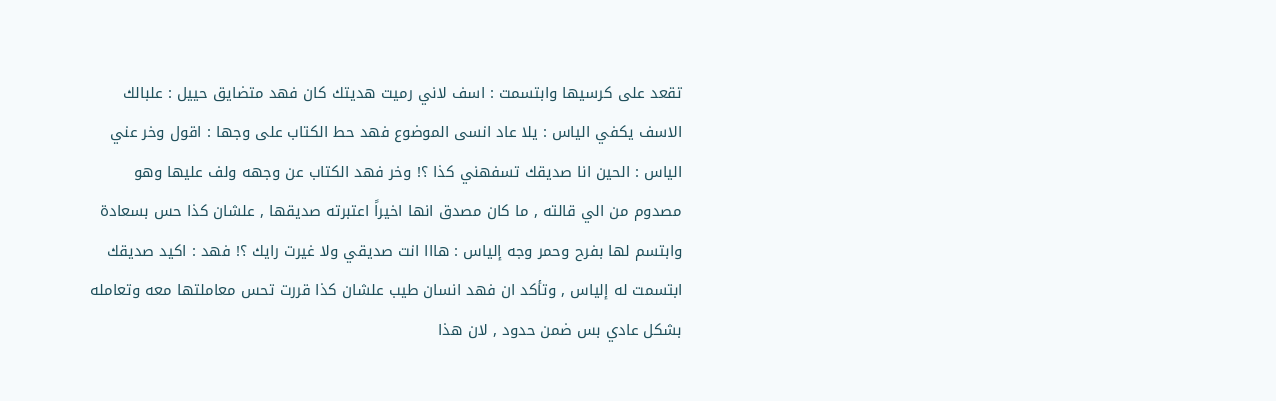تقعد على كرسيها وابتسمت : اسف لاني رميت هديتك كان فهد متضايق حييل : علبالك الاسف يكفي الياس : يلا عاد انسى الموضوع فهد حط الكتاب على وجها : اقول وخر عني الياس : الحين انا صديقك تسفهني كذا ؟! وخر فهد الكتاب عن وجهه ولف عليها وهو مصدوم من الي قالته , ما كان مصدق انها اخيراً اعتبرته صديقها , علشان كذا حس بسعادة وابتسم لها بفرح وحمر وجه إلياس : هااا انت صديقي ولا غيرت رايك ؟! فهد : اكيد صديقك ابتسمت له إلياس , وتأكد ان فهد انسان طيب علشان كذا قررت تحس معاملتها معه وتعامله بشكل عادي بس ضمن حدود , لان هذا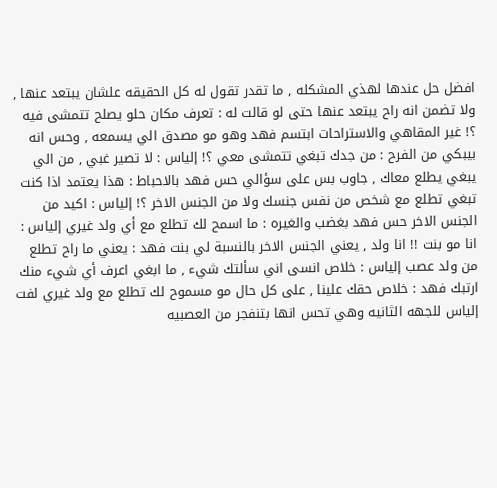افضل حل عندها لهذي المشكله , ما تقدر تقول له كل الحقيقه علشان يبتعد عنها , ولا تضمن انه راح يبتعد عنها حتى لو قالت له : تعرف مكان حلو يصلح تتمشى فيه ؟! غير المقاهي والاستراحات ابتسم فهد وهو مو مصدق الي يسمعه , وحس انه بيبكي من الفرح : من جدك تبغي تتمشى معي ؟! إلياس : لا تصير غبي , من الي يبغي يطلع معاك , جاوب بس على سؤالي حس فهد بالاحباط : هذا يعتمد اذا كنت تبغي تطلع مع شخص من نفس جنسك ولا من الجنس الاخر ؟! إلياس : اكيد من الجنس الاخر حس فهد بغضب والغيره : ما اسمح لك تطلع مع أي ولد غيري إلياس : انا مو بنت !! انا ولد , يعني الجنس الاخر بالنسبة لي بنت فهد : يعني ما راح تطلع من ولد عصب إلياس : خلاص انسى اني سألتك شيء , ما ابغي اعرف أي شيء منك ارتبك فهد : خلاص حقك علينا , على كل حال مو مسموح لك تطلع مع ولد غيري لفت إلياس للجهه الثانيه وهي تحس انها بتنفجر من العصبيه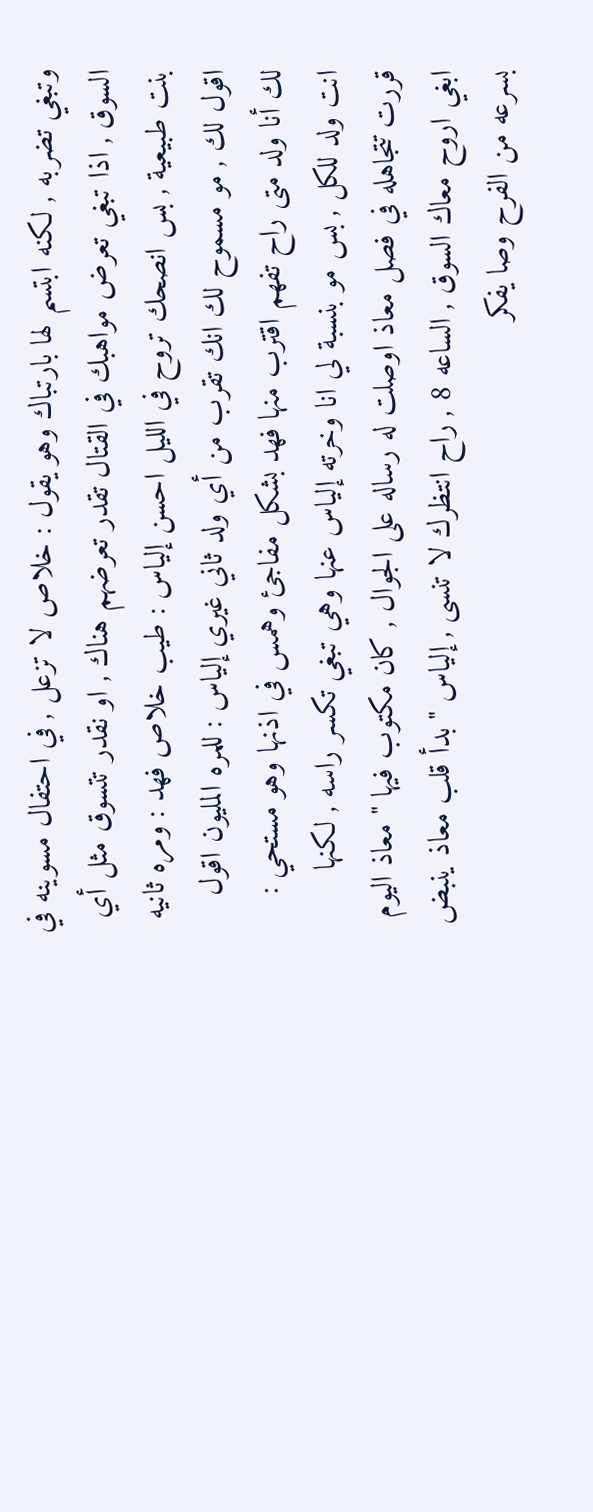وتبغي تضربه , لكنه ابتسم لها بارتباك وهو يقول : خلاص لا تزعل , في احتفال مسوينه في السوق , اذا تبغي تعرض مواهبك في القتال تقدر تعرضهم هناك , او نقدر تتسوق مثل أي بنت طبيعية , بس انصحك تروح في الليل احسن إلياس : طيب خلاص فهد : ومره ثانيه اقول لك , مو مسموح لك انك تقرب من أي ولد ثاني غيري إلياس : للمره المليون اقول لك أنا ولد متى راح تفهم اقترب منها فهد بشكل مفاجئ وهمس في اذنها وهو مستحي : انت ولد للكل , بس مو بنسبة لي انا وخرته إلياس عنها وهي تبغي تكسر راسه , لكنها قررت تتجاهله في فصل معاذ اوصلت له رساله على الجوال , كان مكتوب فيها " معاذ اليوم ابغي اروح معاك السوق , الساعه 8 , راح انتظرك لا تنسى , إلياس " بدأ قلب معاذ ينبض بسرعه من الفرح وصا يفكر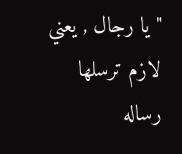" يا رجال , يعني لازم ترسلها رساله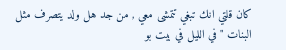كان قلتي انك تبغي تتمشى معي , من جد هل ولد يتصرف مثل البنات " في الليل في بيت بو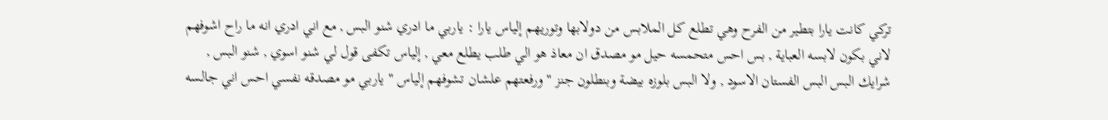تركي كانت يارا بتطير من الفرح وهي تطلع كل الملابس من دولابها وتوريهم إلياس يارا : ياربي ما ادري شنو البس , مع اني ادري انه ما راح اشوفهم لاني بكون لابسه العباية , بس احس متحمسه حيل مو مصدق ان معاذ هو الي طلب يطلع معي , إلياس تكفى قول لي شنو اسوي , شنو البس , شرايك البس البس الفستان الاسود , ولا البس بلوزه بيضة وبنطلون جنز " ورفعتهم علشان تشوفهم إلياس " ياربي مو مصدقه نفسي احس اني جالسه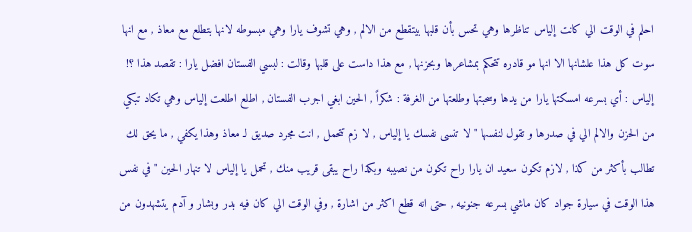احلم في الوقت الي كانت إلياس تناظرها وهي تحس بأن قلبها بيتقطع من الالم , وهي تشوف يارا وهي مبسوطه لانها بتطلع مع معاذ , مع انها سوت كل هذا علشانها الا انها مو قادره تتحكم بمشاعرها وبحزنها , مع هذا داست على قلبها وقالت : لبسي الفستان افضل يارا : تقصد هذا ؟! إلياس : أي بسرعه امسكتها يارا من يدها وسحبتها وطلعتها من الغرفة : شكراً , الحين ابغي اجرب الفستان , اطلع اطلعت إلياس وهي تكاد تبكي من الحزن والالم الي في صدرها و تقول لنفسها " لا تنسى نفسك يا إلياس , لا زم تتحمل , انت مجرد صديق لـ معاذ وهذا يكفي , ما يحق لك تطالب بأكثر من كذا , لازم تكون سعيد ان يارا راح تكون من نصيبه وبكذا راح يبقى قريب منك , تحمل يا إلياس لا تنهار الحين " في نفس هذا الوقت في سيارة جواد كان ماشي بسرعه جنونيه , حتى انه قطع اكثر من اشارة , وفي الوقت الي كان فيه بدر وبشار و آدم يتشهدون من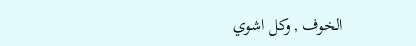الخوف , وكل اشوي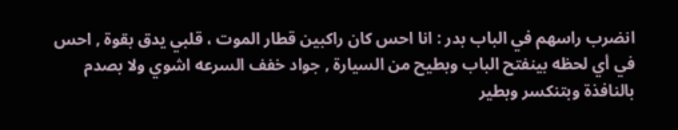انضرب راسهم في الباب بدر : انا احس كان راكبين قطار الموت ، قلبي يدق بقوة , احس في أي لحظه بينفتح الباب وبطيح من السيارة , جواد خفف السرعه اشوي ولا بصدم بالنافذة وبتنكسر وبطير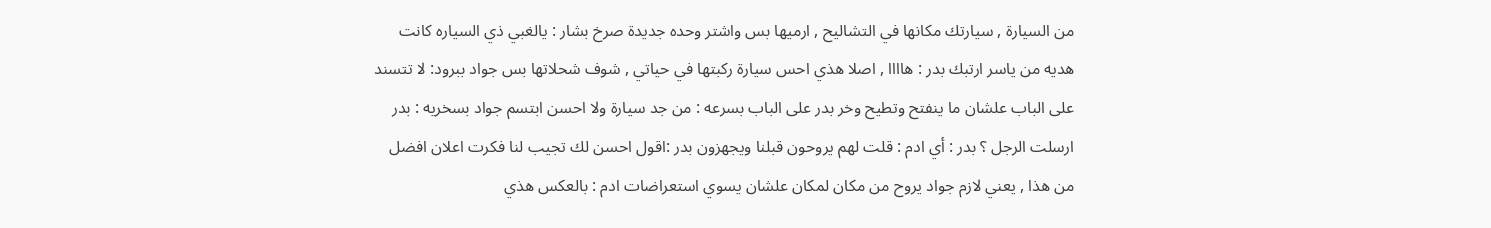من السيارة , سيارتك مكانها في التشاليح , ارميها بس واشتر وحده جديدة صرخ بشار : يالغبي ذي السياره كانت هديه من ياسر ارتبك بدر : هاااا , اصلا هذي احس سيارة ركبتها في حياتي , شوف شحلاتها بس جواد ببرود: لا تتسند على الباب علشان ما ينفتح وتطيح وخر بدر على الباب بسرعه : من جد سيارة ولا احسن ابتسم جواد بسخريه : بدر ارسلت الرجل ؟ بدر : أي ادم : قلت لهم يروحون قبلنا ويجهزون بدر :اقول احسن لك تجيب لنا فكرت اعلان افضل من هذا , يعني لازم جواد يروح من مكان لمكان علشان يسوي استعراضات ادم : بالعكس هذي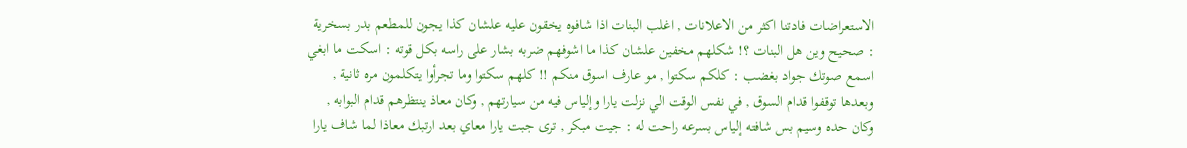الاستعراضات فادتنا اكثر من الاعلانات , اغلب البنات اذا شافوه يخقون عليه علشان كذا يجون للمطعم بدر بسخرية : صحيح وين هل البنات ؟! شكلهم مخفين علشان كذا ما اشوفهم ضربه بشار على راسه بكل قوته : اسكت ما ابغي اسمع صوتك جواد بغضب : كلكم سكتوا , مو عارف اسوق منكم !! كلهم سكتوا وما تجرأوا يتكلمون مره ثانية , وبعدها توقفوا قدام السوق , في نفس الوقت الي نزلت يارا وإلياس فيه من سيارتهم , وكان معاذ ينتظرهم قدام البوابه , وكان حده وسيم بس شافته إلياس بسرعه راحت له : جيت مبكر , ترى جبت يارا معاي بعد ارتبك معاذا لما شاف يارا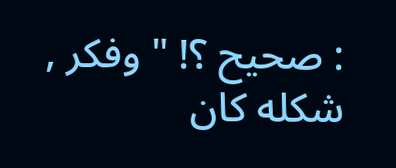: صحيح ؟! " وفكر , شكله كان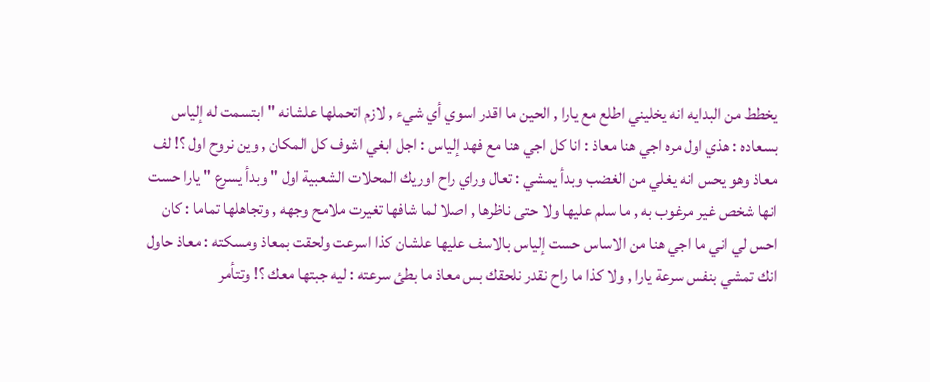يخطط من البدايه انه يخليني اطلع مع يارا , الحين ما اقدر اسوي أي شيء , لازم اتحملها علشانه " ابتسمت له إلياس بسعاده : هذي اول مره اجي هنا معاذ : انا كل اجي هنا مع فهد إلياس : اجل ابغي اشوف كل المكان , وين نروح اول ؟! لف معاذ وهو يحس انه يغلي من الغضب وبدأ يمشي : تعال وراي راح اوريك المحلات الشعبية اول " وبدأ يسرع " يارا حست انها شخص غير مرغوب به , ما سلم عليها ولا حتى ناظرها , اصلا لما شافها تغيرت ملامح وجهه , وتجاهلها تماما : كان احس لي اني ما اجي هنا من الاساس حست إلياس بالاسف عليها علشان كذا اسرعت ولحقت بمعاذ ومسكته : معاذ حاول انك تمشي بنفس سرعة يارا , ولا كذا ما راح نقدر نلحقك بس معاذ ما بطئ سرعته : ليه جبتها معك ؟! وتتأمر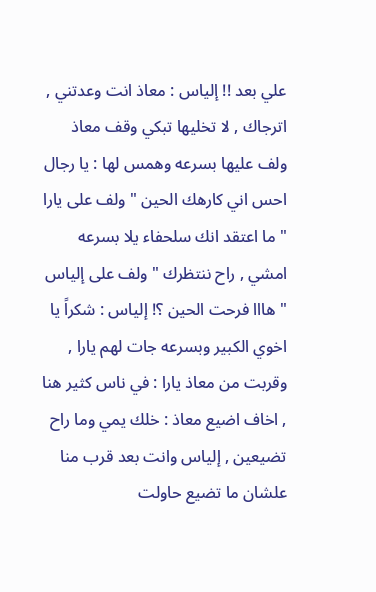علي بعد !! إلياس : معاذ انت وعدتني , اترجاك , لا تخليها تبكي وقف معاذ ولف عليها بسرعه وهمس لها : يا رجال احس اني كارهك الحين " ولف على يارا " ما اعتقد انك سلحفاء يلا بسرعه امشي , راح ننتظرك " ولف على إلياس " هااا فرحت الحين ؟! إلياس : شكراً يا اخوي الكبير وبسرعه جات لهم يارا , وقربت من معاذ يارا : في ناس كثير هنا , اخاف اضيع معاذ : خلك يمي وما راح تضيعين , إلياس وانت بعد قرب منا علشان ما تضيع حاولت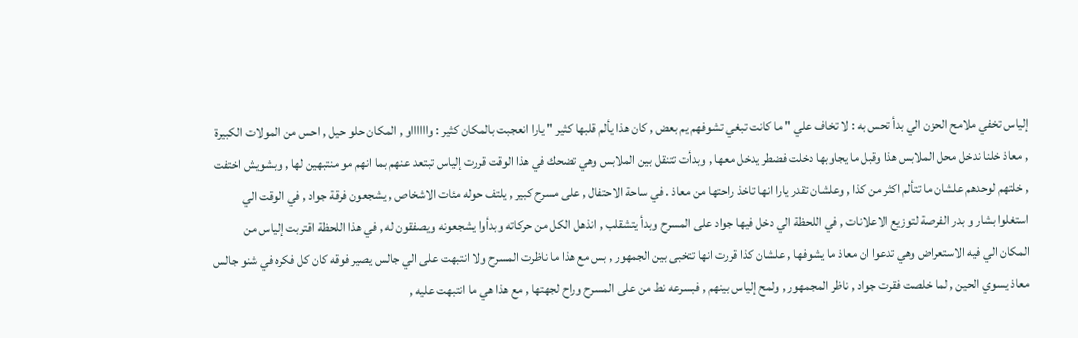إلياس تخفي ملامح الحزن الي بدأ تحس به : لا تخاف علي " ما كانت تبغي تشوفهم يم بعض , كان هذا يألم قلبها كثير " يارا انعجبت بالمكان كثير : وااااااو , المكان حلو حيل , احس من المولات الكبيرة , معاذ خلنا ندخل محل الملابس هذا وقبل ما يجاوبها دخلت فضطر يدخل معها , وبدأت تتنقل بين الملابس وهي تضحك في هذا الوقت قررت إلياس تبتعد عنهم بما انهم مو منتبهين لها , وبشويش اختفت , خلتهم لوحدهم علشان ما تتألم اكثر من كذا , وعلشان تقدر يارا انها تاخذ راحتها من معاذ . في ساحة الاحتفال , على مسرح كبير , يلتف حوله مئات الاشخاص , يشجعون فرقة جواد , في الوقت الي استغلوا بشار و بدر الفرصة لتوزيع الاعلانات , في اللحظة الي دخل فيها جواد على المسرح وبدأ يتشقلب , انذهل الكل من حركاته وبدأوا يشجعونه ويصفقون له , في هذا اللحظة اقتربت إلياس من المكان الي فيه الاستعراض وهي تدعوا ان معاذ ما يشوفها , علشان كذا قررت انها تتخبى بين الجمهور , بس مع هذا ما ناظرت المسرح ولا انتبهت على الي جالس يصير فوقه كان كل فكره في شنو جالس معاذ يسوي الحين , لما خلصت فقرت جواد , ناظر المجمهور , ولمح إلياس بينهم , فبسرعه نط من على المسرح وراح لجهتها , مع هذا هي ما انتبهت عليه ,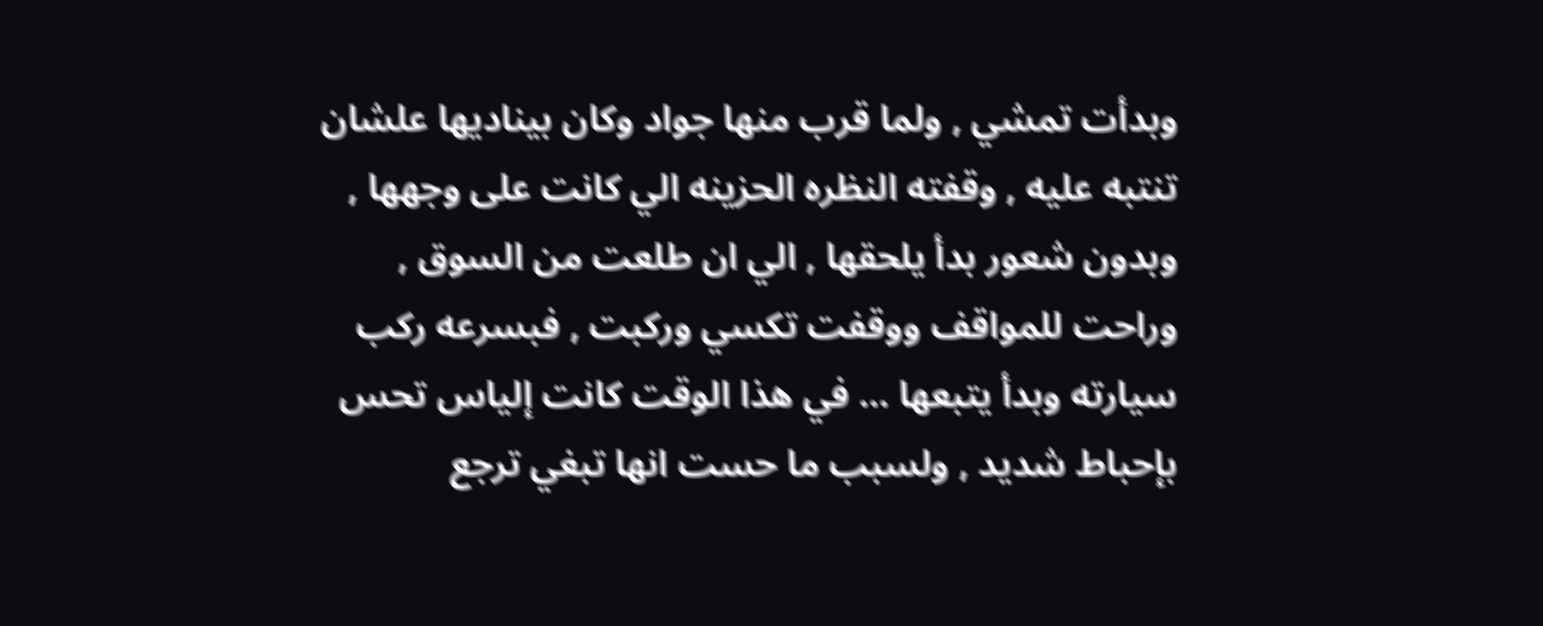وبدأت تمشي , ولما قرب منها جواد وكان بيناديها علشان تنتبه عليه , وقفته النظره الحزينه الي كانت على وجهها , وبدون شعور بدأ يلحقها , الي ان طلعت من السوق , وراحت للمواقف ووقفت تكسي وركبت , فبسرعه ركب سيارته وبدأ يتبعها ... في هذا الوقت كانت إلياس تحس بإحباط شديد , ولسبب ما حست انها تبغي ترجع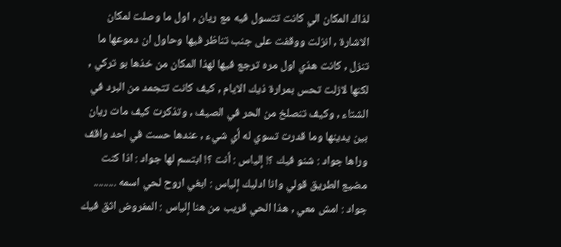لذاك المكان الي كانت تتسول فيه مع ريان , اول ما وصلت لمكان الاشارة , انزلت ووقفت على جنب تناظر فيها وحاول ان دموعها ما تنزل , كانت هذي اول مره ترجع فيها لهذا المكان من خذها بو تركي , لكنها لازلت تحس بمرارة ذيك الايام , كيف كانت تتجمد من البرد في الشتاء , وكيف تنصلخ من الحر في الصيف , وتذكرت كيف مات ريان بين يدينها وما قدرت تسوي له أي شيء , عندها حست في احد واقف وراها جواد : شنو فيك ؟! إلياس : أنت ؟! ابتسم لها جواد : اذا كنت مضيع الطريق قولي وانا ادليك إلياس : ابغي اروح لحي اسمه ......... جواد : امش معي , هذا الحي قريب من هنا إلياس : المفروض اثق فيك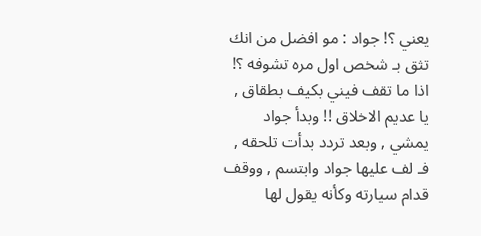يعني ؟! جواد : مو افضل من انك تثق بـ شخص اول مره تشوفه ؟! اذا ما تقف فيني بكيف بطقاق , يا عديم الاخلاق !! وبدأ جواد يمشي , وبعد تردد بدأت تلحقه , فـ لف عليها جواد وابتسم , ووقف قدام سيارته وكأنه يقول لها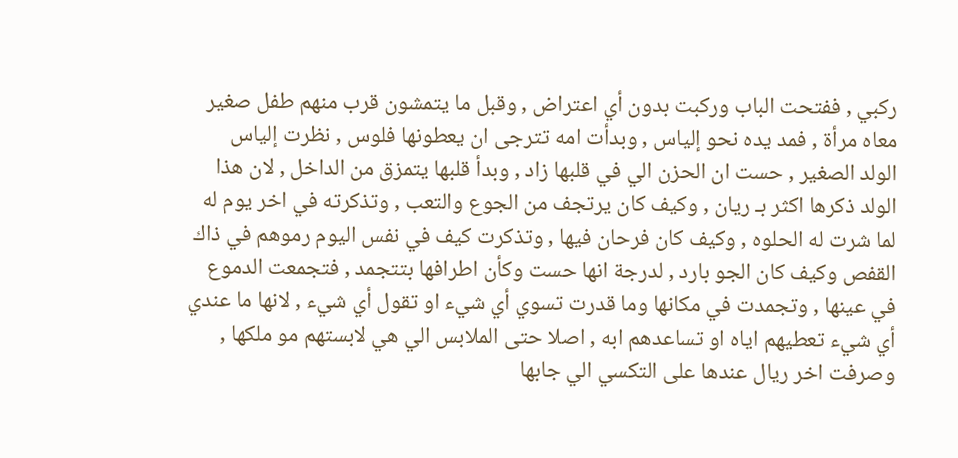ركبي , ففتحت الباب وركبت بدون أي اعتراض , وقبل ما يتمشون قرب منهم طفل صغير معاه مرأة , فمد يده نحو إلياس , وبدأت امه تترجى ان يعطونها فلوس , نظرت إلياس الولد الصغير , حست ان الحزن الي في قلبها زاد , وبدأ قلبها يتمزق من الداخل , لان هذا الولد ذكرها اكثر بـ ريان , وكيف كان يرتجف من الجوع والتعب , وتذكرته في اخر يوم له لما شرت له الحلوه , وكيف كان فرحان فيها , وتذكرت كيف في نفس اليوم رموهم في ذاك القفص وكيف كان الجو بارد , لدرجة انها حست وكأن اطرافها بتتجمد , فتجمعت الدموع في عينها , وتجمدت في مكانها وما قدرت تسوي أي شيء او تقول أي شيء , لانها ما عندي أي شيء تعطيهم اياه او تساعدهم ابه , اصلا حتى الملابس الي هي لابستهم مو ملكها , وصرفت اخر ريال عندها على التكسي الي جابها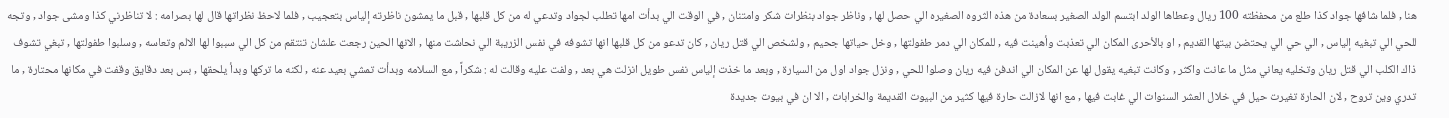هنا , فلما شافها جواد كذا طلع من محفظته 100 ريال وعطاها الولد ابتسم الولد الصغير بسعادة من هذه الثروه الصغيره الي حصل لها , وناظر جواد بنظرات شكر وامتنان , في الوقت الي بدأت امها تطلب لجواد وتدعي له من كل قلبها , قبل ما يمشون ناظرته إلياس بتعجيب , فلما لاحظ نظراتها قال لها بصرامه : لا تناظرني كذا ومشى جواد , وتجه للحي الي تبغيه إلياس , الي حي الي يحتضن بيتها القديم , او بالأحرى المكان الي تعذبت وأهينت فيه , للمكان الي دمر طفولتها , وخل حياتها جحيم , ولشخص الي قتل ريان , كان تدعو من كل قلبها انها تشوفه في نفس الزريبة الي نحاشت منها , الانها الحين رجعت علشان تنتقم من كل الي سببوا لها الالم وتعاسه , وسلبوا طفولتها , تبغي تشوف ذاك الكلب الي قتل ريان وتخليه يعاني مثل ما عانت واكثر , وكانت تبغيه يقول لها عن المكان الي اندفن فيه ريان وصلوا للحي , ونزل جواد اول من السيارة , وبعد ما خذت إلياس نفس طويل انزلت هي بعد , ولفت عليه وقالت له : شكراً , مع السلامه وبدأت تمشي بعيد عنه , لكنه ما تركها وبدأ يلحقها , بس بعد دقايق وقفت في مكانها محتارة , ما تدري وين تروح , لان الحارة تغيرت حيل في خلال العشر السنوات الي غابت فيها , مع انها لازالت حارة فيها كثير من البيوت القديمة والخرابات , الا ان في بيوت جديدة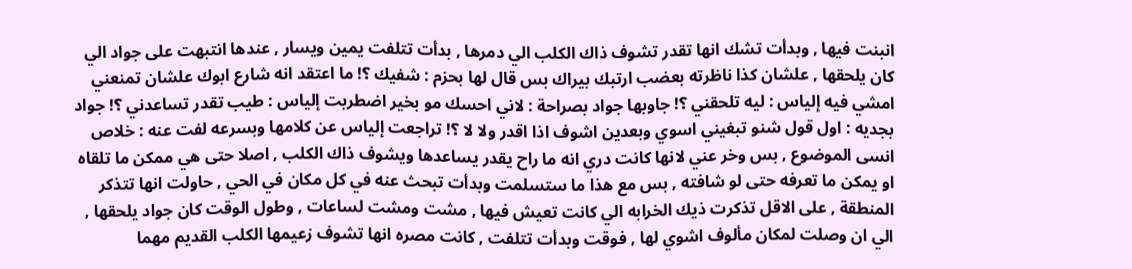انبنت فيها , وبدأت تشك انها تقدر تشوف ذاك الكلب الي دمرها , بدأت تتلفت يمين ويسار , عندها انتبهت على جواد الي كان يلحقها , علشان كذا ناظرته بعضب ارتبك بيراك بس قال لها بحزم : شفيك ؟! ما اعتقد انه شارع ابوك علشان تمنعني امشي فيه إلياس : ليه تلحقني ؟! جاوبها جواد بصراحة : لاني احسك مو بخير اضطربت إلياس : طيب تقدر تساعدني ؟! جواد بجديه : اول قول شنو تبغيني اسوي وبعدين اشوف اذا اقدر ولا لا ؟! تراجعت إلياس عن كلامها وبسرعه لفت عنه : خلاص انسى الموضوع , بس وخر عني لانها كانت دري انه ما راح يقدر يساعدها ويشوف ذاك الكلب , اصلا حتى هي ممكن ما تلقاه او يمكن ما تعرفه حتى لو شافته , بس مع هذا ما ستسلمت وبدأت تبحث عنه في كل مكان في الحي , حاولت انها تتذكر المنطقة , على الاقل تذكرت ذيك الخرابه الي كانت تعيش فيها , مشت ومشت لساعات , وطول الوقت كان جواد يلحقها , الي ان وصلت لمكان مألوف اشوي لها , فوقت وبدأت تتلفت , كانت مصره انها تشوف زعيمها الكلب القديم مهما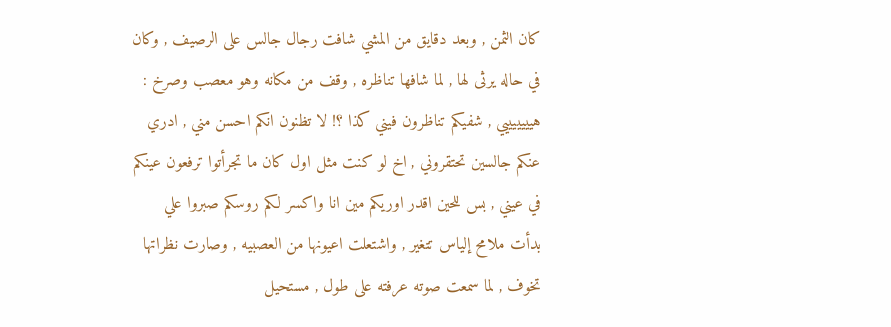كان الثمن , وبعد دقايق من المشي شافت رجال جالس على الرصيف , وكان في حاله يرثى لها , لما شافها تناظره , وقف من مكانه وهو معصب وصرخ : هيييييييي , شفيكم تناظرون فيني كذا ؟! لا تظنون انكم احسن مني , ادري عنكم جالسين تحتقروني , اخ لو كنت مثل اول كان ما تجرأتوا ترفعون عينكم في عيني , بس للحين اقدر اوريكم مين انا واكسر لكم روسكم صبروا علي بدأت ملامح إلياس تتغير , واشتعلت اعيونها من العصبيه , وصارت نظراتها تخوف , لما سمعت صوته عرفته على طول , مستحيل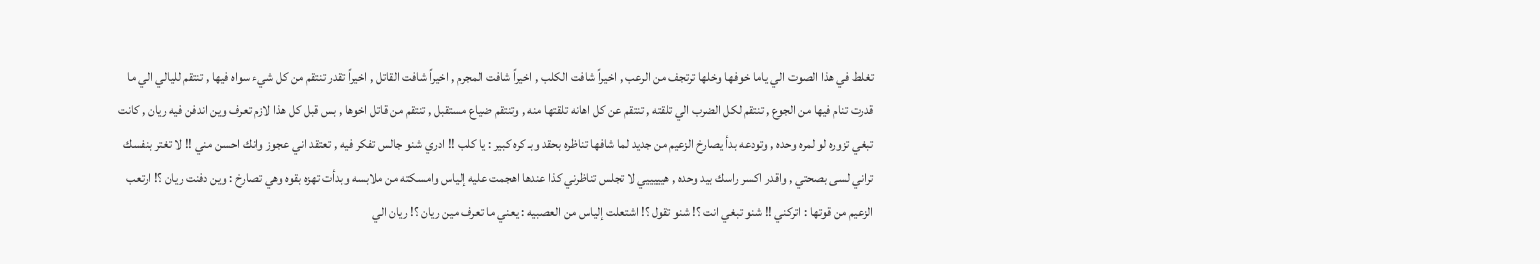تغلط في هذا الصوت الي ياما خوفها وخلها ترتجف من الرعب , اخيراً شافت الكلب , اخيراً شافت المجرم , اخيراً شافت القاتل , اخيراً تقدر تنتقم من كل شيء سواه فيها , تنتقم لليالي الي ما قدرت تنام فيها من الجوع , تنتقم لكل الضرب الي تلقته , تنتقم عن كل اهانه تلقتها منه , وتنتقم ضياع مستقبل , تنتقم من قاتل اخوها , بس قبل كل هذا لازم تعرف وين اندفن فيه ريان , كانت تبغي تزوره لو لمره وحده , وتودعه بدأ يصارخ الزعيم من جديد لما شافها تناظره بحقد وبـ كره كبير : يا كلب !! ادري شنو جالس تفكر فيه , تعتقد اني عجوز وانك احسن مني !! لا تغتر بنفسك تراني لسى بصحتي , واقدر اكسر راسك بيد وحده , هيييييي لا تجلس تناظرني كذا عندها اهجمت عليه إلياس وامسكته من ملابسه وبدأت تهزه بقوه وهي تصارخ : وين دفنت ريان ؟! ارتعب الزعيم من قوتها : اتركني !! شنو تبغي انت ؟! شنو تقول ؟! اشتعلت إلياس من العصبيه : يعني ما تعرف مين ريان ؟! ريان الي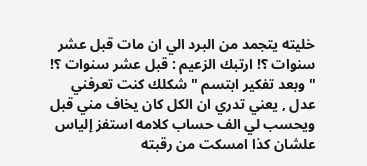خليته يتجمد من البرد الي ان مات قبل عشر سنوات ؟! ارتبك الزعيم : قبل عشر سنوات ؟! " وبعد تفكير ابتسم " شكلك كنت تعرفني عدل , يعني تدري ان الكل كان يخاف مني قبل ويحسب لي الف حساب كلامه استفز إلياس علشان كذا امسكت من رقبته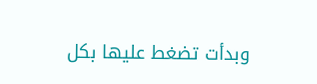وبدأت تضغط عليها بكل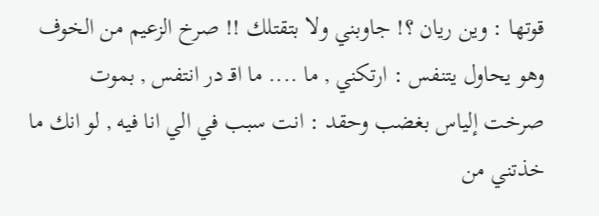قوتها : وين ريان ؟! جاوبني ولا بتقتلك !! صرخ الزعيم من الخوف وهو يحاول يتنفس : ارتكني , ما .... ما اقـ در انتفس , بموت صرخت إلياس بغضب وحقد : انت سبب في الي انا فيه , لو انك ما خذتني من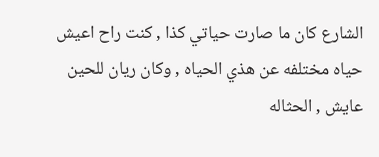الشارع كان ما صارت حياتي كذا , كنت راح اعيش حياه مختلفه عن هذي الحياه , وكان ريان للحين عايش , الحثاله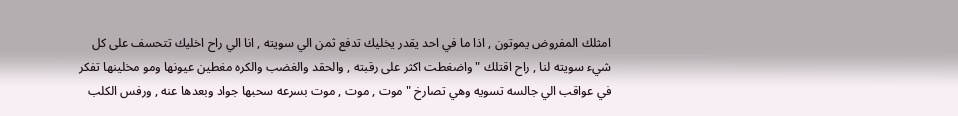امثلك المفروض يموتون , اذا ما في احد يقدر يخليك تدفع ثمن الي سويته , انا الي راح اخليك تتحسف على كل شيء سويته لنا , راح اقتلك " واضغطت اكثر على رقبته , والحقد والغضب والكره مغطين عيونها ومو مخلينها تفكر في عواقب الي جالسه تسويه وهي تصارخ " موت , موت , موت بسرعه سحبها جواد وبعدها عنه , ورفس الكلب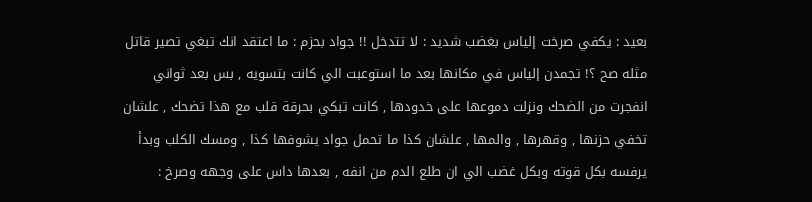بعيد : يكفي صرخت إلياس بغضب شديد : لا تتدخل !! جواد بحزم : ما اعتقد انك تبغي تصير قاتل مثله صح ؟! تجمدن إلياس في مكانها بعد ما استوعبت الي كانت بتسويه , بس بعد ثواني انفجرت من الضحك ونزلت دموعها على خدودها , كانت تبكي بحرقة قلب مع هذا تضحك , علشان تخفي حزنها , وقهرها , والمها , علشان كذا ما تحمل جواد يشوفها كذا , ومسك الكلب وبدأ يرفسه بكل قوته وبكل غضب الي ان طلع الدم من انفه , بعدها داس على وجهه وصرخ :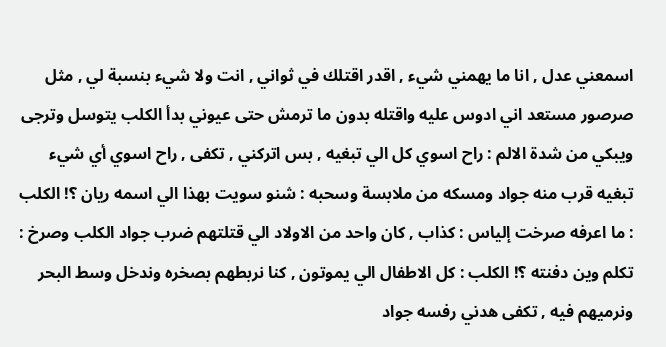اسمعني عدل , انا ما يهمني شيء , اقدر اقتلك في ثواني , انت ولا شيء بنسبة لي , مثل صرصور مستعد اني ادوس عليه واقتله بدون ما ترمش حتى عيوني بدأ الكلب يتوسل وترجى ويبكي من شدة الالم : راح اسوي كل الي تبغيه , بس اتركني , تكفى , راح اسوي أي شيء تبغيه قرب منه جواد ومسكه من ملابسة وسحبه : شنو سويت بهذا الي اسمه ريان ؟! الكلب : ما اعرفه صرخت إلياس : كذاب , كان واحد من الاولاد الي قتلتهم ضرب جواد الكلب وصرخ : تكلم وين دفنته ؟! الكلب : كل الاطفال الي يموتون , كنا نربطهم بصخره وندخل وسط البحر ونرميهم فيه , تكفى هدني رفسه جواد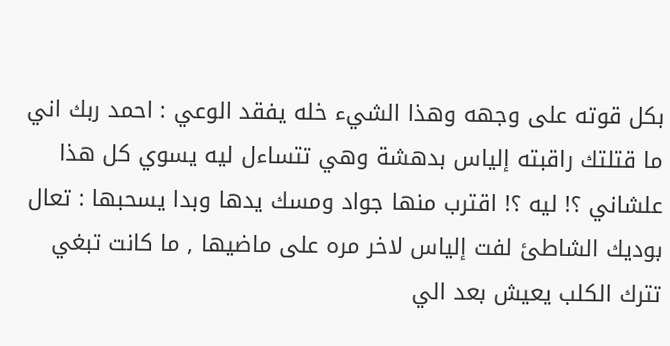بكل قوته على وجهه وهذا الشيء خله يفقد الوعي : احمد ربك اني ما قتلتك راقبته إلياس بدهشة وهي تتساءل ليه يسوي كل هذا علشاني ؟! ليه ؟! اقترب منها جواد ومسك يدها وبدا يسحبها : تعال بوديك الشاطئ لفت إلياس لاخر مره على ماضيها , ما كانت تبغي تترك الكلب يعيش بعد الي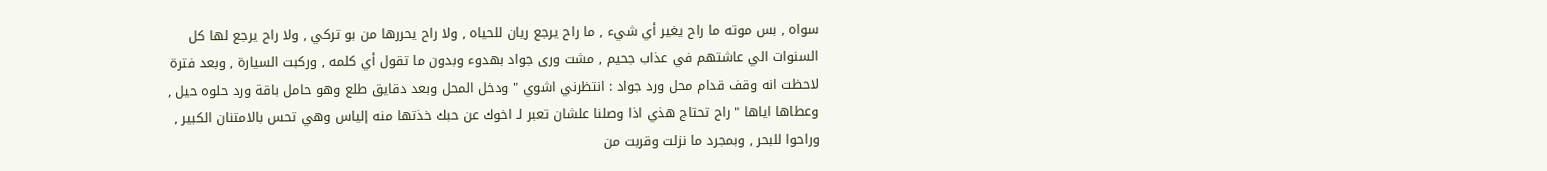سواه , بس موته ما راح يغير أي شيء , ما راح يرجع ريان للحياه , ولا راح يحررها من بو تركي , ولا راح يرجع لها كل السنوات الي عاشتهم في عذاب جحيم , مشت ورى جواد بهدوء وبدون ما تقول أي كلمه , وركبت السيارة , وبعد فترة لاحظت انه وقف قدام محل ورد جواد : انتظرني اشوي " ودخل المحل وبعد دقايق طلع وهو حامل باقة ورد حلوه حيل , وعطاها اياها " راح تحتاج هذي اذا وصلنا علشان تعبر لـ اخوك عن حبك خذتها منه إلياس وهي تحس بالامتنان الكبير , وراحوا للبحر , وبمجرد ما نزلت وقربت من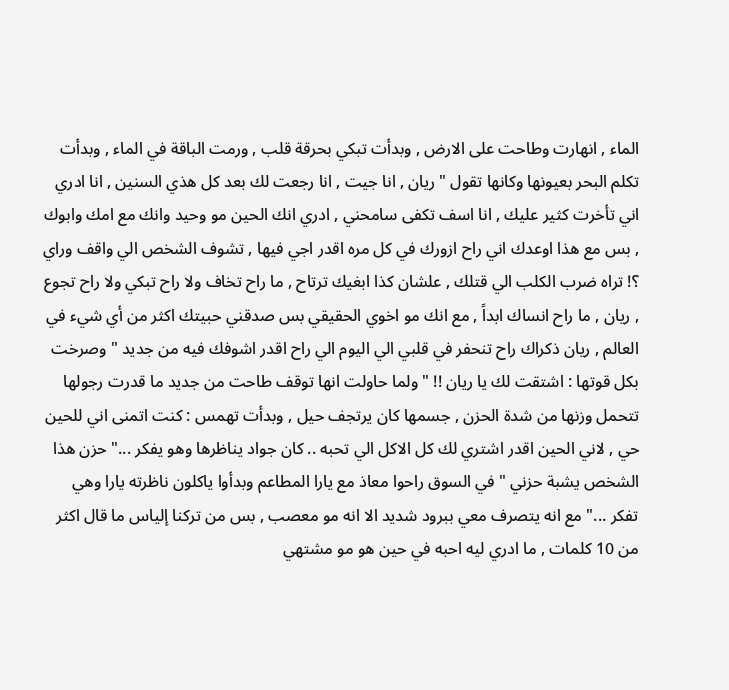الماء , انهارت وطاحت على الارض , وبدأت تبكي بحرقة قلب , ورمت الباقة في الماء , وبدأت تكلم البحر بعيونها وكانها تقول " ريان , انا جيت , انا رجعت لك بعد كل هذي السنين , انا ادري اني تأخرت كثير عليك , انا اسف تكفى سامحني , ادري انك الحين مو وحيد وانك مع امك وابوك , بس مع هذا اوعدك اني راح ازورك في كل مره اقدر اجي فيها , تشوف الشخص الي واقف وراي ؟! تراه ضرب الكلب الي قتلك , علشان كذا ابغيك ترتاح , ما راح تخاف ولا راح تبكي ولا راح تجوع , ريان , ما راح انساك ابداً , مع انك مو اخوي الحقيقي بس صدقني حبيتك اكثر من أي شيء في العالم , ريان ذكراك راح تنحفر في قلبي الي اليوم الي راح اقدر اشوفك فيه من جديد " وصرخت بكل قوتها : اشتقت لك يا ريان !! " ولما حاولت انها توقف طاحت من جديد ما قدرت رجولها تتحمل وزنها من شدة الحزن , جسمها كان يرتجف حيل , وبدأت تهمس : كنت اتمنى اني للحين حي , لاني الحين اقدر اشتري لك كل الاكل الي تحبه .. كان جواد يناظرها وهو يفكر ..." حزن هذا الشخص يشبة حزني " في السوق راحوا معاذ مع يارا المطاعم وبدأوا ياكلون ناظرته يارا وهي تفكر ..." مع انه يتصرف معي ببرود شديد الا انه مو معصب , بس من تركنا إلياس ما قال اكثر من 10 كلمات , ما ادري ليه احبه في حين هو مو مشتهي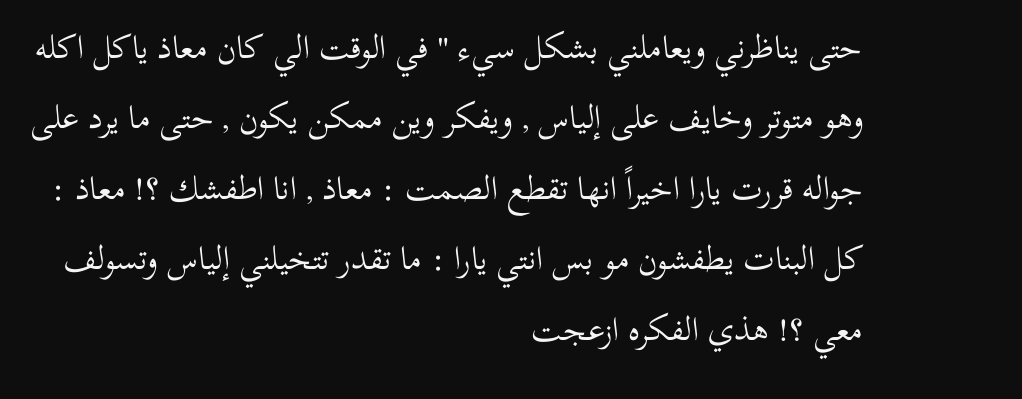حتى يناظرني ويعاملني بشكل سيء " في الوقت الي كان معاذ ياكل اكله وهو متوتر وخايف على إلياس , ويفكر وين ممكن يكون , حتى ما يرد على جواله قررت يارا اخيراً انها تقطع الصمت : معاذ , انا اطفشك ؟! معاذ : كل البنات يطفشون مو بس انتي يارا : ما تقدر تتخيلني إلياس وتسولف معي ؟! هذي الفكره ازعجت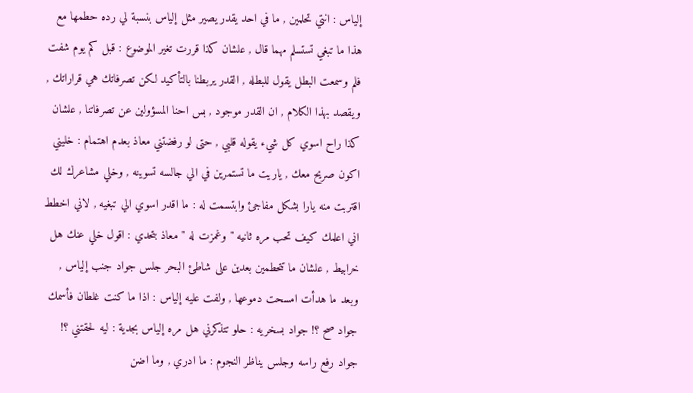إلياس : انتي تحلمين , ما في احد يقدر يصير مثل إلياس بنسبة لي رده حطمها مع هذا ما تبغي تستسلم مهما قال , علشان كذا قررت تغير الموضوع : قبل كم يوم شفت فلم وسمعت البطل يقول للبطله , القدر يربطنا بالتأكيد لكن تصرفاتك هي قراراتك , ويقصد بهذا الكلام , ان القدر موجود , بس احنا المسؤولين عن تصرفاتنا , علشان كذا راح اسوي كل شيء يقوله قلبي , حتى لو رفضتني معاذ بعدم اهتمام : خليني اكون صريح معك , ياريت ما تستمرين في الي جالسه تسوينه , وخلي مشاعرك لك اقتربت منه يارا بشكل مفاجئ وابتسمت له : ما اقدر اسوي الي تبغيه , لاني اخطط اني اعلمك كيف تحب مره ثانيه " وغمزت له " معاذ بتحدي : اقول خلي عنك هل خرابيط , علشان ما تتحطمين بعدين على شاطئ البحر جلس جواد جنب إلياس , وبعد ما هدأت امسحت دموعها , ولفت عليه إلياس : اذا ما كنت غلطان فأسمك جواد صح ؟! جواد بسخريه : حلو تتذكرني هل مره إلياس بجدية : ليه لحقتني ؟! جواد رفع راسه وجلس يناظر النجوم : ما ادري , وما اضن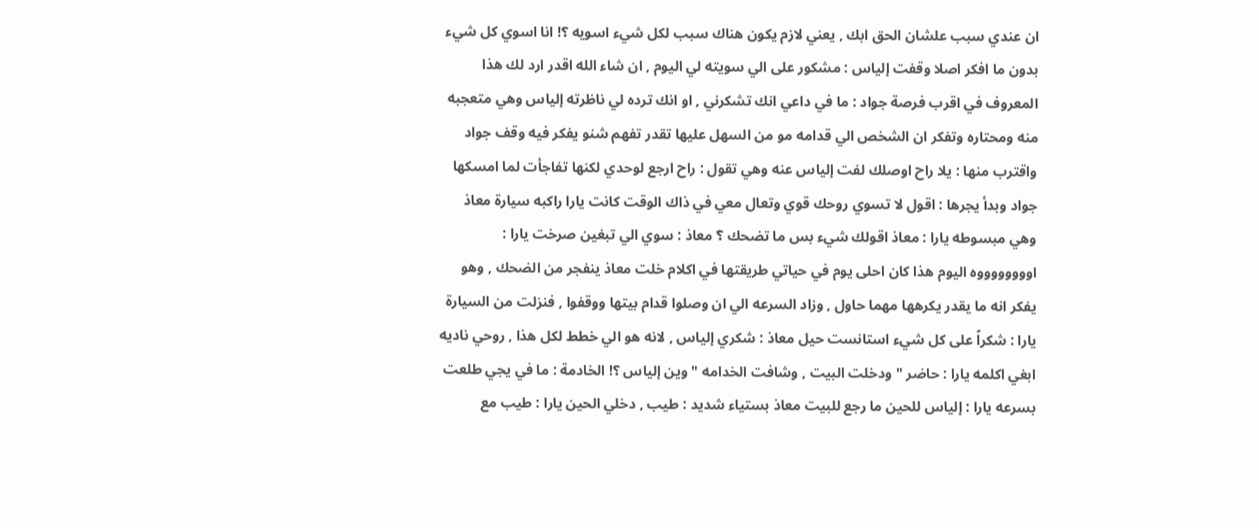ان عندي سبب علشان الحق ابك , يعني لازم يكون هناك سبب لكل شيء اسويه ؟! انا اسوي كل شيء بدون ما افكر اصلا وقفت إلياس : مشكور على الي سويته لي اليوم , ان شاء الله اقدر ارد لك هذا المعروف في اقرب فرصة جواد : ما في داعي انك تشكرني , او انك ترده لي ناظرته إلياس وهي متعجبه منه ومحتاره وتفكر ان الشخص الي قدامه مو من السهل عليها تقدر تفهم شنو يفكر فيه وقف جواد واقترب منها : يلا راح اوصلك لفت إلياس عنه وهي تقول : راح ارجع لوحدي لكنها تفاجأت لما امسكها جواد وبدأ يجرها : اقول لا تسوي روحك قوي وتعال معي في ذاك الوقت كانت يارا راكبه سيارة معاذ وهي مبسوطه يارا : معاذ اقولك شيء بس ما تضحك ؟ّ معاذ : سوي الي تبغين صرخت يارا : اووووووووه اليوم هذا كان احلى يوم في حياتي طريقتها في اكلام خلت معاذ ينفجر من الضحك , وهو يفكر انه ما يقدر يكرهها مهما حاول , وزاد السرعه الي ان وصلوا قدام بيتها ووقفوا , فنزلت من السيارة يارا : شكراً على كل شيء استانست حيل معاذ : شكري إلياس , لانه هو الي خطط لكل هذا , روحي ناديه ابغي اكلمه يارا : حاضر " ودخلت البيت , وشافت الخدامه " وين إلياس ؟! الخادمة : ما في يجي طلعت بسرعه يارا : إلياس للحين ما رجع للبيت معاذ بستياء شديد : طيب , دخلي الحين يارا : طيب مع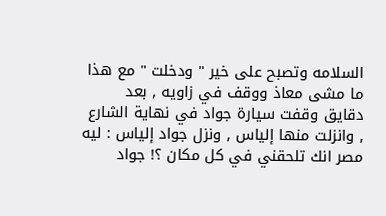السلامه وتصبح على خير " ودخلت " مع هذا ما مشى معاذ ووقف في زاويه , بعد دقايق وقفت سيارة جواد في نهاية الشارع , وانزلت منها إلياس , ونزل جواد إلياس : ليه مصر انك تلحقني في كل مكان ؟! جواد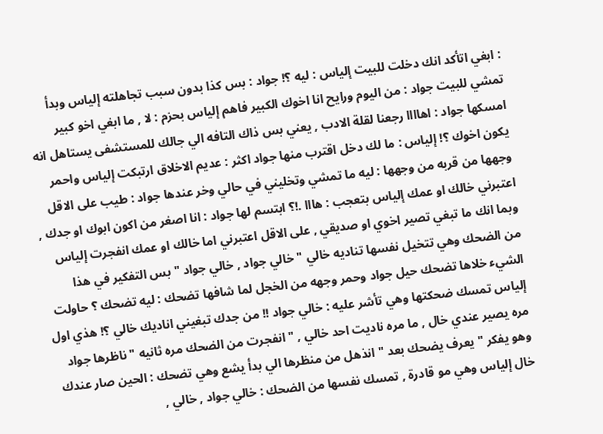: ابغي اتأكد انك دخلت للبيت إلياس : ليه ؟! جواد : بس كذا بدون سبب تجاهلته إلياس وبدأ تمشي للبيت جواد : من اليوم ورايح انا اخوك الكبير فاهم إلياس بحزم : لا , ما ابغي اخو كبير امسكها جواد : اهاااا رجعنا لقلة الادب , يعني بس ذاك التافه الي جالك للمستشفى يستاهل انه يكون اخوك ؟! إلياس : ما لك دخل اقترب منها جواد اكثر : عديم الاخلاق ارتبكت إلياس واحمر وجهها من قربه من وجهها : ليه ما تمشي وتخليني في حالي وخر عندها جواد : طيب على الاقل اعتبرني خالك او عمك إلياس بتعجب : هااا .!؟ ابتسم لها جواد : انا اصغر من اكون ابوك او جدك , وبما انك ما تبغي تصير اخوي او صديقي , على الاقل اعتبرني اما خالك او عمك انفجرت إلياس من الضحك وهي تتخيل نفسها تناديه خالي " خالي جواد , خالي جواد " بس التفكير في هذا الشيء خلاها تضحك حيل جواد وحمر وجهه من الخجل لما شافها تضحك : ليه تضحك ؟ حاولت إلياس تمسك ضحكتها وهي تأشر عليه : خالي جواد !! من جدك تبغيني اناديك خالي ؟! هذي اول مره يصير عندي خال , ما مره ناديت احد خالي , " انفجرت من الضحك مره ثانيه " ناظرها جواد وهو يفكر " يعرف يضحك بعد " انذهل من منظرها الي بدأ يشع وهي تضحك : الحين صار عندك خال إلياس وهي مو قادرة , تمسك نفسها من الضحك : خالي جواد , خالي ,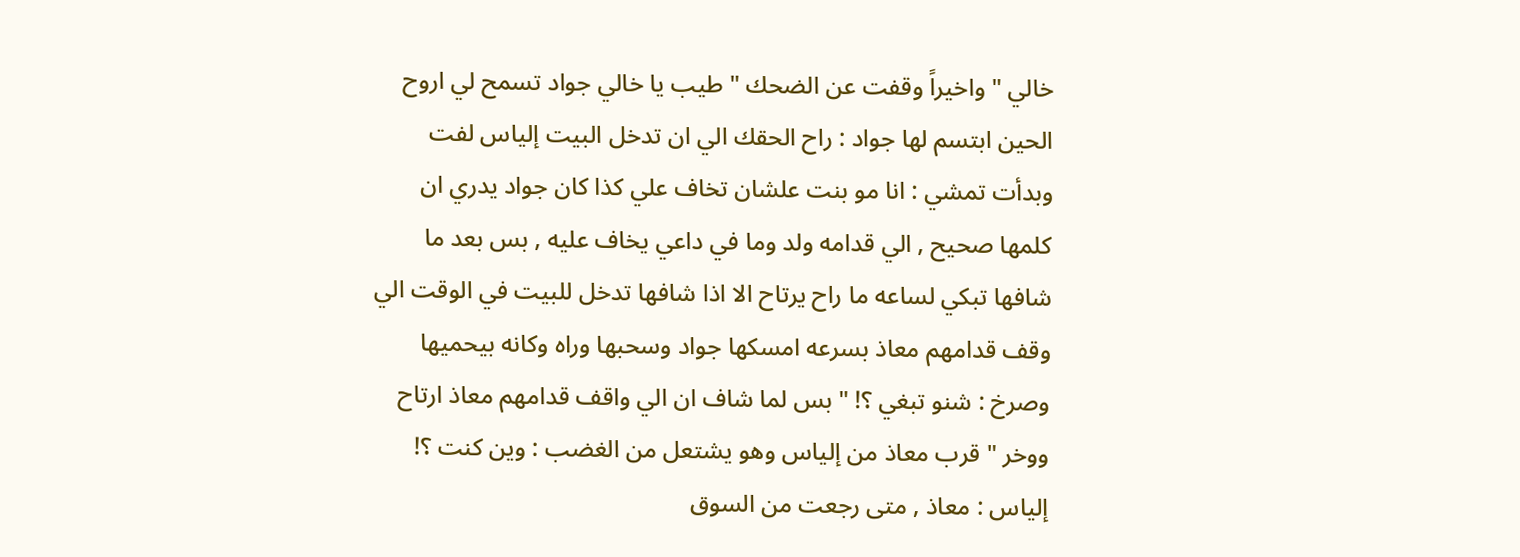خالي " واخيراً وقفت عن الضحك " طيب يا خالي جواد تسمح لي اروح الحين ابتسم لها جواد : راح الحقك الي ان تدخل البيت إلياس لفت وبدأت تمشي : انا مو بنت علشان تخاف علي كذا كان جواد يدري ان كلمها صحيح , الي قدامه ولد وما في داعي يخاف عليه , بس بعد ما شافها تبكي لساعه ما راح يرتاح الا اذا شافها تدخل للبيت في الوقت الي وقف قدامهم معاذ بسرعه امسكها جواد وسحبها وراه وكانه بيحميها وصرخ : شنو تبغي ؟! " بس لما شاف ان الي واقف قدامهم معاذ ارتاح ووخر " قرب معاذ من إلياس وهو يشتعل من الغضب : وين كنت ؟! إلياس : معاذ , متى رجعت من السوق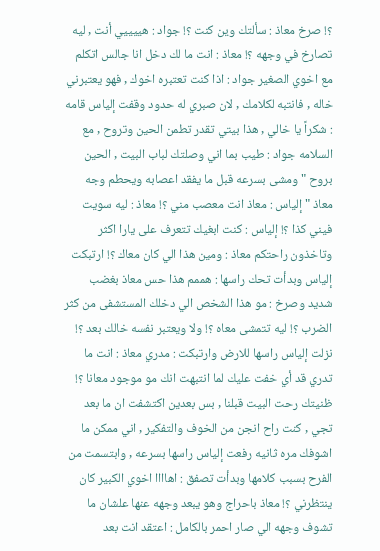؟! صرخ معاذ : سألتك وين كنت ؟! جواد : هييييي أنت , ليه تصارخ في وجهه ؟! معاذ : انت ما لك دخل انا جالس اتكلم مع اخوي الصغير جواد : اذا كنت تعتبره اخوك , فهو يعتبرني خاله , فانتبه لكلامك , لان صبري له حدود وقفت إلياس قامه : شكراً يا خالي , هذا بيتي تقدر تطمن الحين وتروح , مع السلامه جواد : طيب بما اني وصلتك لباب البيت , الحين بروح " ومشى بسرعه قبل ما يفقد اعصابه ويحطم وجه معاذ " إلياس : معاذ انت معصب مني ؟! معاذ : ليه سويت فيني كذا ؟! إلياس : كنت ابغيك تتعرف على يارا اكثر وتاخذون راحتكم معاذ : ومين هذا الي كان معاك ؟! ارتبكت إلياس وبدأت تحك راسها : هممم هذا حس معاذ بغضب شديد وصرخ : مو هذا الشخص الي دخلك المستشفى من كثر الضرب ؟! ليه تتمشى معاه ؟! ولا ويعتبر نفسه خالك بعد ؟! نزلت إلياس راسها للارض وارتبكت : مدري معاذ : انت ما تدري قد أي خفت عليك لما انتبهت انك مو موجود معانا ؟! ظنيتك رحت البيت قبلنا , بس بعدين اكتشفت ان ما بعد تجي , كنت راح انجن من الخوف والتفكير , اني ممكن ما اشوفك مره ثانيه رفعت إلياس راسها بسرعه , وابتسمت من الفرح بسبب كلامها وبدأت تصفق : اهاااا اخوي الكبير كان ينتظرني ؟! معاذ باحراج وهو يبعد وجهه عنها علشان ما تشوف وجهه الي صار احمر بالكامل : اعتقد انت بعد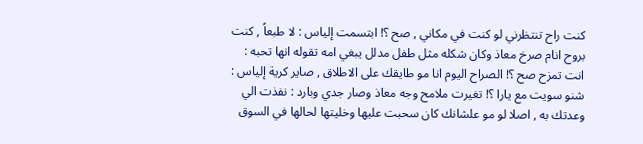كنت راح تنتظرني لو كنت في مكاني , صح ؟! ابتسمت إلياس : لا طبعاً , كنت بروح انام صرخ معاذ وكان شكله مثل طفل مدلل يبغي امه تقوله انها تحبه : انت تمزح صح ؟! الصراح اليوم انا مو طايقك على الاطلاق , صاير كرية إلياس : شنو سويت مع يارا ؟! تغيرت ملامح وجه معاذ وصار جدي وبارد : نفذت الي وعدتك به , اصلا لو مو علشانك كان سحبت عليها وخليتها لحالها في السوق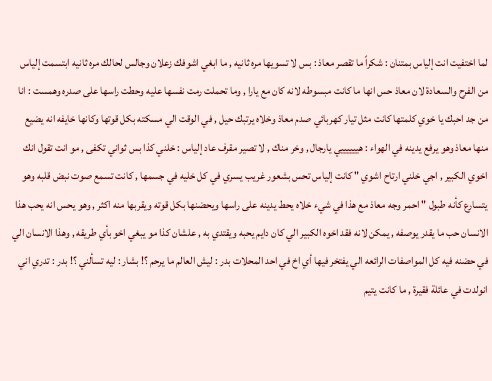لما اختفيت انت إلياس بمتنان : شكراً ما تقصر معاذ : بس لا تسويها مره ثانيه , ما ابغي اشوفك زعلان وجالس لحالك مره ثانيه ابتسمت إلياس من الفرح والسعادة لان معاذ حس انها ما كانت مبسوطه لانه كان مع يارا , وما تحملت رمت نفسها عليه وحطت راسها على صدره وهمست : انا من جد احبك يا خوي كلمتها كانت مثل تيار كهربائي صدم معاذ وخلاه يرتبك حيل , في الوقت الي مسكته بكل قوتها وكانها خايفه انه يضيع منها معاذ وهو يرفع يدينه في الهواء : هييييييي يارجال , وخر مناك , لا تصير مقرف عاد إلياس : خلني كذا بس ثواني تكفى , مو انت تقول انك اخوي الكبير , اجي خلني ارتاح اشوي " كانت إلياس تحس بشعور غريب يسري في كل خليه في جسمها , كانت تسمع صوت نبض قلبه وهو يتسارع كأنه طبول " احمر وجه معاذ مع هذا في شيء خلاه يحط يدينه على راسها ويحضنها بكل قوته ويقربها منه اكثر , وهو يحس انه يحب هذا الانسان حب ما يقدر يوصفه , يمكن لانه فقد اخوه الكبير الي كان دايم يحبه ويقتدي به , علشان كذا مو يبغي اخو بأي طريقه , وهذا الانسان الي في حضنه فيه كل المواصفات الرائعه الي يفتخر فيها أي اخ في احد المحلات بدر : ليش العالم ما يرحم ؟! بشار : ليه تسألني ؟! بدر : تدري اني انولدت في عائلة فقيرة , ما كانت يتيم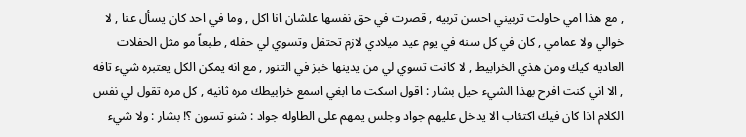, مع هذا امي حاولت تربيني احسن تربيه , قصرت في حق نفسها علشان انا اكل , وما في احد كان يسأل عنا , لا خوالي ولا عمامي , كان في كل سنه في يوم عيد ميلادي لازم تحتفل وتسوي لي حفله , طبعاً مو مثل الحفلات العاديه كيك ومن هذي الخرابيط , لا كانت تسوي لي من يدينها خبز في التنور , مع انه يمكن الكل يعتبره شيء تافه , الا اني كنت افرح بهذا الشيء حيل بشار : اقول اسكت ما ابغي اسمع خرابيطك مره ثانيه , كل مره تقول لي نفس الكلام اذا كان فيك اكتئاب الا يدخل عليهم جواد وجلس يمهم على الطاوله جواد : شنو تسون ؟! بشار : ولا شيء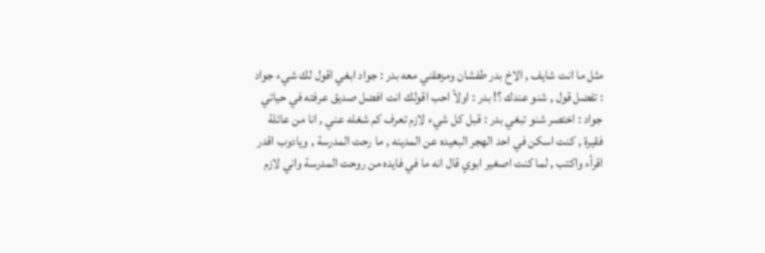مثل ما انت شايف , الاخ بدر طفشان ومزهقني معه بدر : جواد ابغي اقول لك شيء جواد : تفضل قول , شنو عندك ؟! بدر : اولاً احب اقولك انت افضل صديق عرفته في حياتي جواد : اختصر شنو تبغي بدر : قبل كل شيء لازم تعرف كم شغله عني , انا من عائلة فقيرة , كنت اسكن في احد الهجر البعيده عن المدينه , ما رحت المدرسة , ويادوب اقدر اقرأء واكتب , لما كنت اصغير ابوي قال انه ما في فايده من روحت المدرسة واني لازم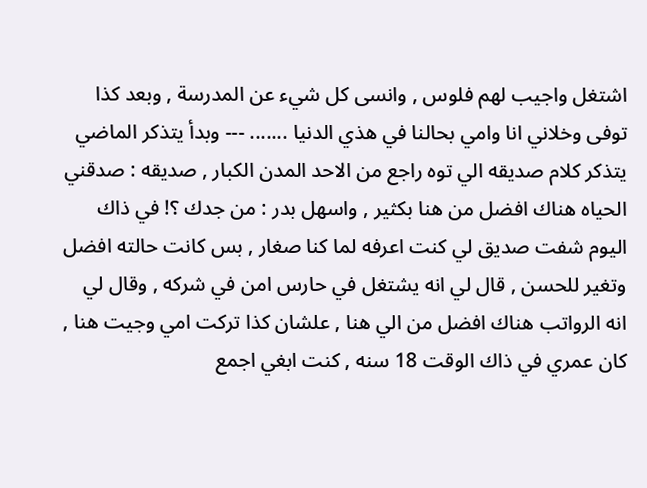اشتغل واجيب لهم فلوس , وانسى كل شيء عن المدرسة , وبعد كذا توفى وخلاني انا وامي بحالنا في هذي الدنيا ....... --- وبدأ يتذكر الماضي يتذكر كلام صديقه الي توه راجع من الاحد المدن الكبار , صديقه : صدقني الحياه هناك افضل من هنا بكثير , واسهل بدر : من جدك ؟! في ذاك اليوم شفت صديق لي كنت اعرفه لما كنا صغار , بس كانت حالته افضل وتغير للحسن , قال لي انه يشتغل في حارس امن في شركه , وقال لي انه الرواتب هناك افضل من الي هنا , علشان كذا تركت امي وجيت هنا , كان عمري في ذاك الوقت 18 سنه , كنت ابغي اجمع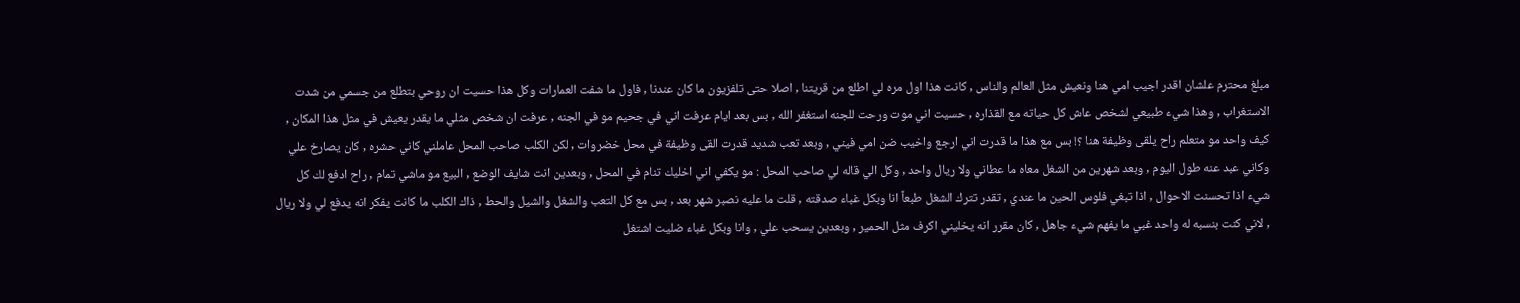مبلغ محترم علشان اقدر اجيب امي هنا ونعيش مثل العالم والناس , كانت هذا اول مره لي اطلع من قريتنا , اصلا حتى تلفزيون ما كان عندنا , فاول ما شفت العمارات وكل هذا حسيت ان روحي بتطلع من جسمي من شدت الاستغراب , وهذا شيء طبيعي لشخص عاش كل حياته مع القذاره , حسيت اني موت ورحت للجنه استغفر الله , بس بعد ايام عرفت اني في جحيم مو في الجنه , عرفت ان شخص مثلي ما يقدر يعيش في مثل هذا المكان , كيف واحد مو متعلم راح يلقى وظيفة هنا ؟! بس مع هذا ما قدرت اني ارجع واخيب ضن امي فيني , وبعد تعب شديد قدرت القى وظيفة في محل خضروات , لكن الكلب صاحب المحل عاملني كاني حشره , كان يصارخ علي وكاني عبد عنه طول اليوم , وبعد شهرين من الشغل معاه ما عطاني ولا ريال واحد , وكل الي قاله لي صاحب المحل : مو يكفي اني اخليك تنام في المحل , وبعدين انت شايف الوضع , البيع مو ماشي تمام , راح ادفع لك كل شيء اذا تحسنت الاحوال , اذا تبغي فلوس الحين ما عندي , تقدر تترك الشغل طبعاً انا وبكل غباء صدقته , قلت ما عليه نصبر شهر بعد , بس مع كل التعب والشغل والشيل والحط , ذاك الكلب ما كانت يفكر انه يدفع لي ولا ريال , لاني كنت بنسبه له واحد غبي ما يفهم شيء جاهل , كان مقرر انه يخليني اكرف مثل الحمير , وبعدين يسحب علي , وانا وبكل غباء ضليت اشتغل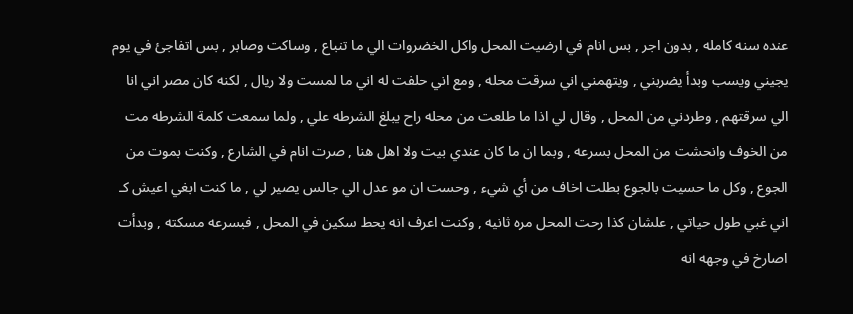عنده سنه كامله , بدون اجر , بس انام في ارضيت المحل واكل الخضروات الي ما تنباع , وساكت وصابر , بس اتفاجئ في يوم يجيني ويسب وبدأ يضربني , ويتهمني اني سرقت محله , ومع اني حلفت له اني ما لمست ولا ريال , لكنه كان مصر اني انا الي سرقتهم , وطردني من المحل , وقال لي اذا ما طلعت من محله راح يبلغ الشرطه علي , ولما سمعت كلمة الشرطه مت من الخوف وانحشت من المحل بسرعه , وبما ان ما كان عندي بيت ولا اهل هنا , صرت انام في الشارع , وكنت بموت من الجوع , وكل ما حسيت بالجوع بطلت اخاف من أي شيء , وحست ان مو عدل الي جالس يصير لي , ما كنت ابغي اعيش كـ اني غبي طول حياتي , علشان كذا رحت المحل مره ثانيه , وكنت اعرف انه يحط سكين في المحل , فبسرعه مسكته , وبدأت اصارخ في وجهه انه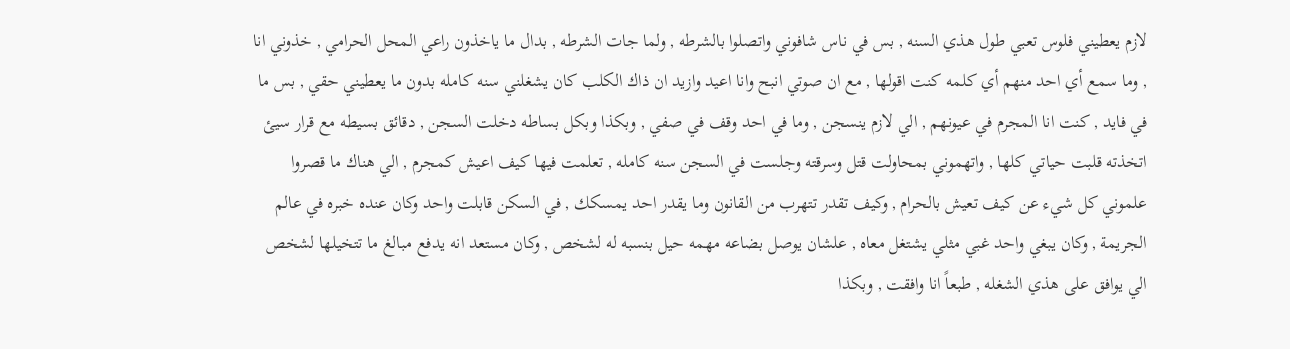لازم يعطيني فلوس تعبي طول هذي السنه , بس في ناس شافوني واتصلوا بالشرطه , ولما جات الشرطه , بدال ما ياخذون راعي المحل الحرامي , خذوني انا , وما سمع أي احد منهم أي كلمه كنت اقولها , مع ان صوتي انبح وانا اعيد وازيد ان ذاك الكلب كان يشغلني سنه كامله بدون ما يعطيني حقي , بس ما في فايد , كنت انا المجرم في عيونهم , الي لازم ينسجن , وما في احد وقف في صفي , وبكذا وبكل بساطه دخلت السجن , دقائق بسيطه مع قرار سيئ اتخذته قلبت حياتي كلها , واتهموني بمحاولت قتل وسرقته وجلست في السجن سنه كامله , تعلمت فيها كيف اعيش كمجرم , الي هناك ما قصروا علموني كل شيء عن كيف تعيش بالحرام , وكيف تقدر تتهرب من القانون وما يقدر احد يمسكك , في السكن قابلت واحد وكان عنده خبره في عالم الجريمة , وكان يبغي واحد غبي مثلي يشتغل معاه , علشان يوصل بضاعه مهمه حيل بنسبه له لشخص , وكان مستعد انه يدفع مبالغ ما تتخيلها لشخص الي يوافق على هذي الشغله , طبعاً انا وافقت , وبكذا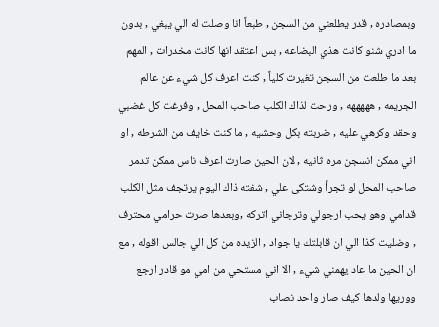وبمصادره , قدر يطلعني من السجن , طبعاً انا وصلت له الي يبغي , بدون ما ادري شنو كانت هذي البضاعه , بس اعتقد انها كانت مخدرات , المهم بعد ما طلعت من السجن تغيرت كلياً , كنت اعرف كل شيء عن عالم الجريمه , هههههه , ورحت لذاك الكلب صاحب المحل , وفرغت كل غضبي وحقد وكرهي عليه , ضربته بكل وحشيه , ما كنت خايف من الشرطه , او اني ممكن انسجن مره ثانيه , لان الحين صارت اعرف ناس ممكن تدمر صاحب المحل لو تجرأ وشتكى علي , شفته ذاك اليوم يرتجف مثل الكلب قدامي وهو يحب ارجولي وترجاني اتركه ,وبعدها صرت حرامي محترف , وضليت كذا الي ان قابلتك يا جواد , الزيده من كل الي جالس اقوله , مع ان الحين ما عاد يهمني شيء , الا اني مستحي من امي مو قادر ارجع ووريها ولدها كيف صار واحد نصاب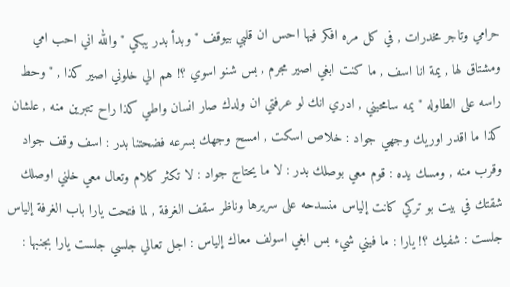حرامي وتاجر مخدرات , في كل مره افكر فيها احس ان قلبي بيوقف " وبدأ بدر يبكي " والله اني احب امي ومشتاق لها , يمة انا اسف , ما كنت ابغي اصير مجرم , بس شنو اسوي ؟! هم الي خلوني اصير كذا , " وحط راسه على الطاوله " يمه سامحيني , ادري انك لو عرفتي ان ولدك صار انسان واطي كذا راح تتبرين منه , علشان كذا ما اقدر اوريك وجهي جواد : خلاص اسكت , امسح وجهك بسرعه فضحتنا بدر : اسف وقف جواد وقرب منه , ومسك يده : قوم معي بوصلك بدر : لا ما يحتاج جواد : لا تكثر كلام وتعال معي خلني اوصلك شقتك في بيت بو تركي كانت إلياس منسدحه على سريرها وناظر سقف الغرفة , لما فتحت يارا باب الغرفة إلياس جلست : شفيك ؟! يارا : ما فيني شيء بس ابغي اسولف معاك إلياس : اجل تعالي جلسي جلست يارا بجنبها :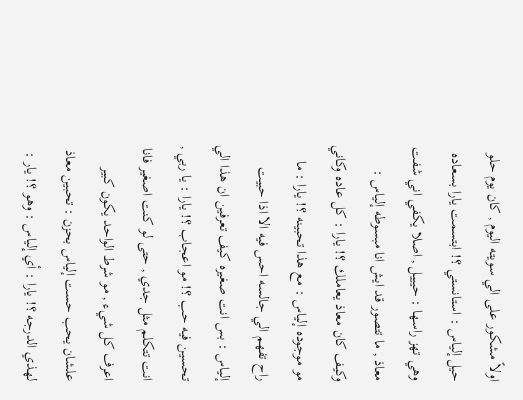اولاً مشكور على الي سويته اليوم , كان يوم حلو حيل إلياس : استانستي ؟! ابتسمت يارا بسعاده وهي تهز راسها : حيييل , اصلا يكفي اني شفت معاذ , ما تتصور قد ايش انا مبسوطه إلياس : وكيف كان معاذ يعاملك ؟! يارا : كل عاده وكاني مو موجوده إلياس : مع هذا تحبينه ؟! يارا : ما راح تفهم الي جالسه احس فيه الا اذا حبيت إلياس : بس انت صغيره كيف تعرفين ان هذا الي تحسين فيه حب ؟! مو اعجاب ؟! يارا : يا ربي , انت تتكلم مثل جدي , حتى لو كنت اصغير فانا اعرف كل شيء , مو شرط الواحد يكون كبير علشان يحب حست إلياس بحزن : تحبين معاذ لهذي الدرجه ؟! يارا : أي إلياس : وهو ؟! يار :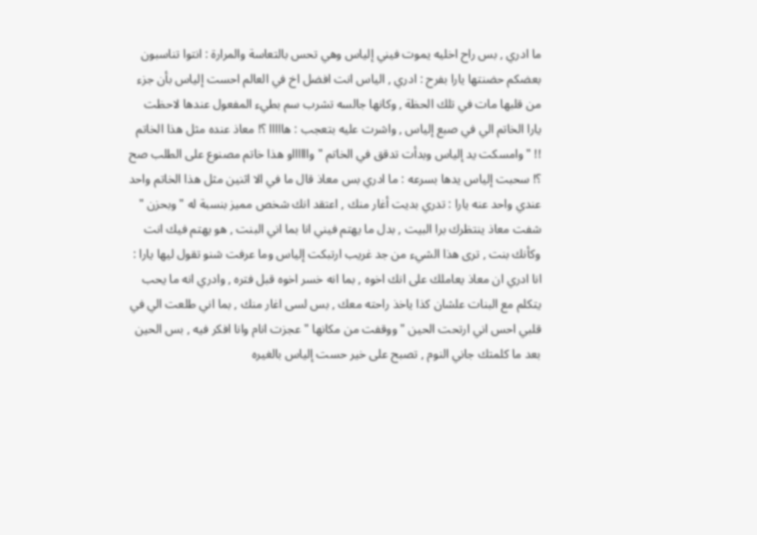ما ادري , بس راح اخليه يموت فيني إلياس وهي تحس بالتعاسة والمرارة : انتوا تناسبون بعضكم حضنتها يارا بفرح : ادري , الياس انت افضل اخ في العالم احست إلياس بأن جزء من قلبها مات في تلك الحظة , وكانها جالسه تشرب سم بطيء المفعول عندها لاحظت يارا الخاتم الي في صبع إلياس , واشرت عليه بتعجب : هااااا ؟! معاذ عنده مثل هذا الخاتم !! " وامسكت يد إلياس وبدأت تدقق في الخاتم " وااااااو هذا خاتم مصنوع على الطلب صح ؟! سحبت إلياس يدها بسرعه : ما ادري بس معاذ قال ما في الا اثنين مثل هذا الخاتم واحد عندي واحد عنه يارا : تدري بديت أغار منك , اعتقد انك شخص مميز بنسبة له " وبحزن " شفت معاذ ينتظرك برا البيت , بدل ما يهتم فيني انا بما اني البنت , هو يهتم فيك انت وكأنك بنت , ترى هذا الشيء من جد غريب ارتبكت إلياس وما عرفت شنو تقول ليها يارا : انا ادري ان معاذ يعاملك على انك اخوه , بما انه خسر اخوه قبل فتره , وادري انه ما يحب يتكلم مع البنات علشان كذا ياخذ راحته معك , بس لسى اغار منك , بما اني طلعت الي في قلبي احس اني ارتحت الحين " ووقفت من مكانها " عجزت انام وانا افكر فيه , بس الحين بعد ما كلمتك جاني النوم , تصبح على خير حست إلياس بالغيره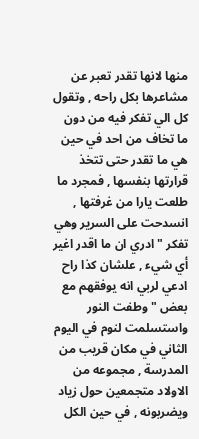منها لانها تقدر تعبر عن مشاعرها بكل راحه , وتقول كل الي تفكر فيه من دون ما تخاف من احد في حين هي ما تقدر حتى تتخذ قرارتها بنفسها , فمجرد ما طلعت يارا من غرفتها , انسدحت على السرير وهي تفكر " ادري ان ما اقدر اغير أي شيء , علشان كذا راح ادعي لربي انه يوفقهم مع بعض " وطفت النور واستسلمت لنوم في اليوم الثاني في مكان قريب من المدرسة , مجموعه من الاولاد متجمعين حول زياد ويضربونه , في حين الكل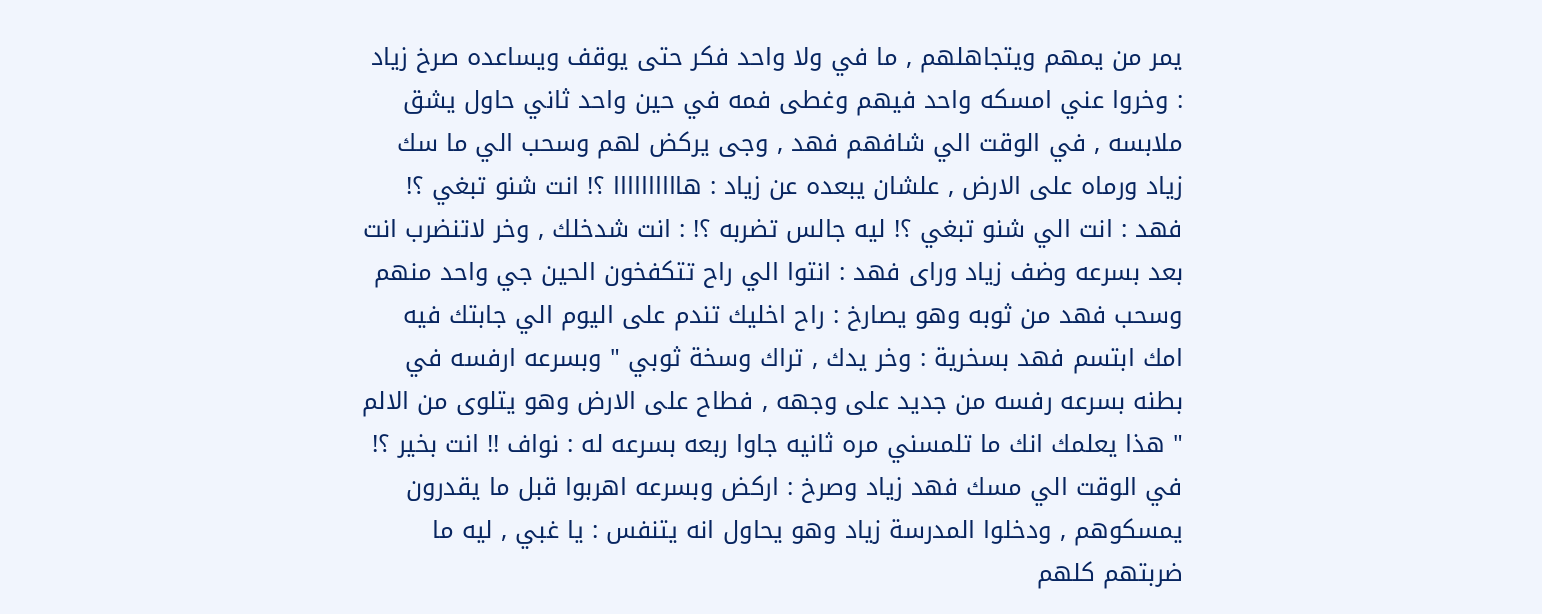يمر من يمهم ويتجاهلهم , ما في ولا واحد فكر حتى يوقف ويساعده صرخ زياد : وخروا عني امسكه واحد فيهم وغطى فمه في حين واحد ثاني حاول يشق ملابسه , في الوقت الي شافهم فهد , وجى يركض لهم وسحب الي ما سك زياد ورماه على الارض , علشان يبعده عن زياد : هاااااااااا ؟! انت شنو تبغي ؟! فهد : انت الي شنو تبغي ؟! ليه جالس تضربه ؟! : انت شدخلك , وخر لاتنضرب انت بعد بسرعه وضف زياد وراى فهد : انتوا الي راح تتكفخون الحين جي واحد منهم وسحب فهد من ثوبه وهو يصارخ : راح اخليك تندم على اليوم الي جابتك فيه امك ابتسم فهد بسخرية : وخر يدك , تراك وسخة ثوبي " وبسرعه ارفسه في بطنه بسرعه رفسه من جديد على وجهه , فطاح على الارض وهو يتلوى من الالم " هذا يعلمك انك ما تلمسني مره ثانيه جاوا ربعه بسرعه له : نواف !! انت بخير ؟! في الوقت الي مسك فهد زياد وصرخ : اركض وبسرعه اهربوا قبل ما يقدرون يمسكوهم , ودخلوا المدرسة زياد وهو يحاول انه يتنفس : يا غبي , ليه ما ضربتهم كلهم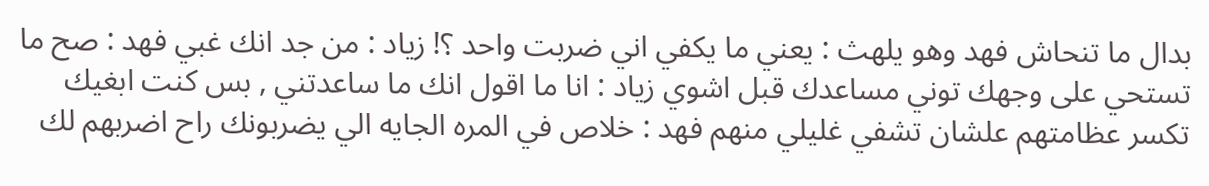بدال ما تنحاش فهد وهو يلهث : يعني ما يكفي اني ضربت واحد ؟! زياد : من جد انك غبي فهد : صح ما تستحي على وجهك توني مساعدك قبل اشوي زياد : انا ما اقول انك ما ساعدتني , بس كنت ابغيك تكسر عظامتهم علشان تشفي غليلي منهم فهد : خلاص في المره الجايه الي يضربونك راح اضربهم لك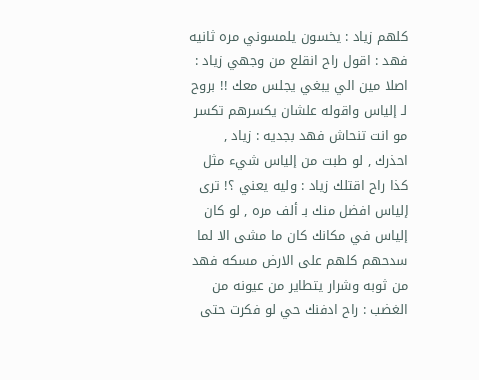كلهم زياد : يخسون يلمسوني مره ثانيه فهد : اقول راح انقلع من وجهي زياد : اصلا مين الي يبغي يجلس معك !! بروح لـ إلياس واقوله علشان يكسرهم تكسر مو انت تنحاش فهد بجديه : زياد , احذرك , لو طبت من إلياس شيء مثل كذا راح اقتلك زياد : وليه يعني ؟! ترى إلياس افضل منك بـ ألف مره , لو كان إلياس في مكانك كان ما مشى الا لما سدحهم كلهم على الارض مسكه فهد من ثوبه وشرار يتطاير من عيونه من الغضب : راح ادفنك حي لو فكرت حتى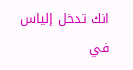انك تدخل إلياس في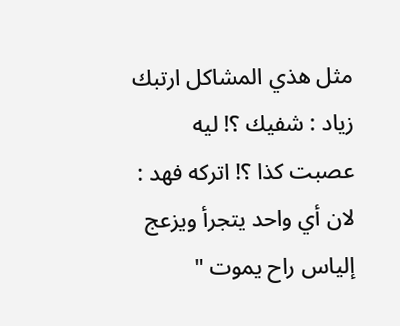مثل هذي المشاكل ارتبك زياد : شفيك ؟! ليه عصبت كذا ؟! اتركه فهد : لان أي واحد يتجرأ ويزعج إلياس راح يموت "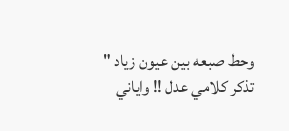وحط صبعه بين عيون زياد " تذكر كلامي عدل !! واياني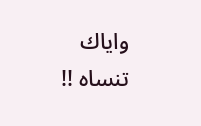واياك تنساه !!